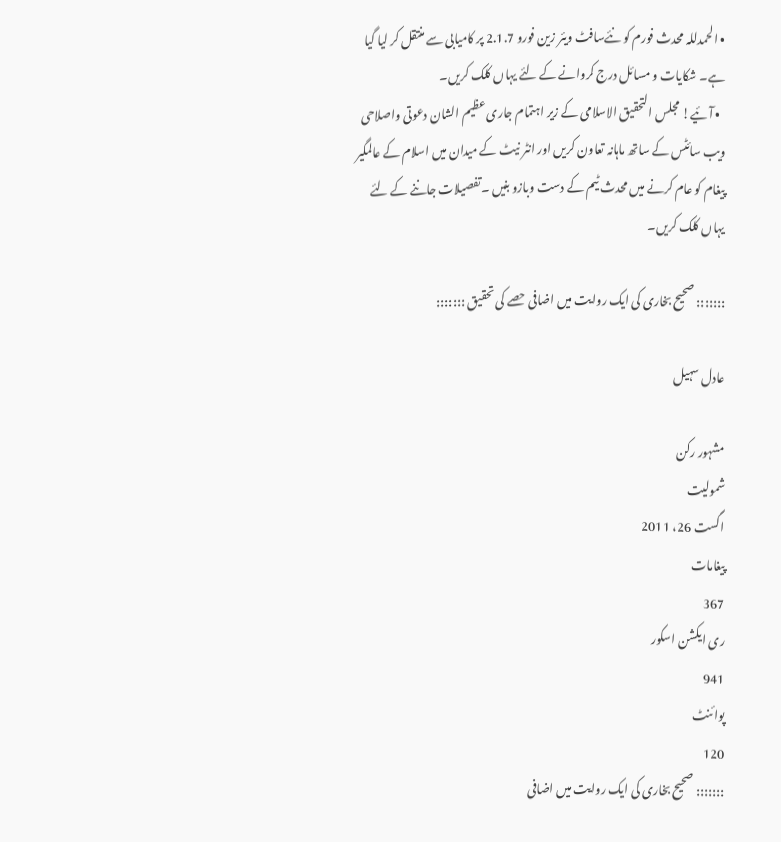• الحمدللہ محدث فورم کو نئےسافٹ ویئر زین فورو 2.1.7 پر کامیابی سے منتقل کر لیا گیا ہے۔ شکایات و مسائل درج کروانے کے لئے یہاں کلک کریں۔
  • آئیے! مجلس التحقیق الاسلامی کے زیر اہتمام جاری عظیم الشان دعوتی واصلاحی ویب سائٹس کے ساتھ ماہانہ تعاون کریں اور انٹر نیٹ کے میدان میں اسلام کے عالمگیر پیغام کو عام کرنے میں محدث ٹیم کے دست وبازو بنیں ۔تفصیلات جاننے کے لئے یہاں کلک کریں۔

::::::: صحیح بخاری کی ایک روایت میں اضافی حصے کی تحقیق :::::::

عادل سہیل

مشہور رکن
شمولیت
اگست 26، 2011
پیغامات
367
ری ایکشن اسکور
941
پوائنٹ
120
::::::: صحیح بخاری کی ایک روایت میں اضافی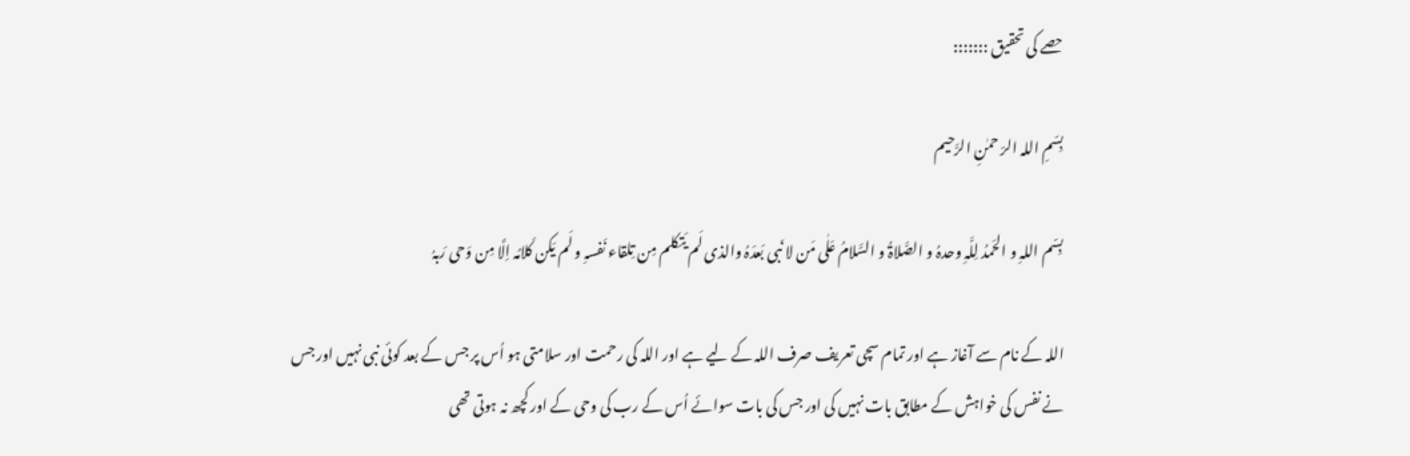حصے کی تحقیق :::::::

بِسّمِ اللہ الرّ حمٰنِ الرَّحیم

بِسّم اللہِ و الحَمدُ لِلَّہِ وحدہُ و الصَّلاۃُ و السَّلامُ عَلٰی مَن لا نَبی بَعدَہُ والذی لَم یَتکلم مِن تِلقاء نَفسہِ و لَم یَکن کَلامُہ اِلَّا مِن وَحی رَبہُ

اللہ کے نام سے آغاز ہے اور تمام سچی تعریف صرف اللہ کے لیے ہے اور اللہ کی رحمت اور سلامتی ہو اُس پر جس کے بعد کوئی نبی نہیں اور جس نے نفس کی خواہش کے مطابق بات نہیں کی اور جس کی بات سوائے اُس کے رب کی وحی کے اور کچھ نہ ہوتی تھی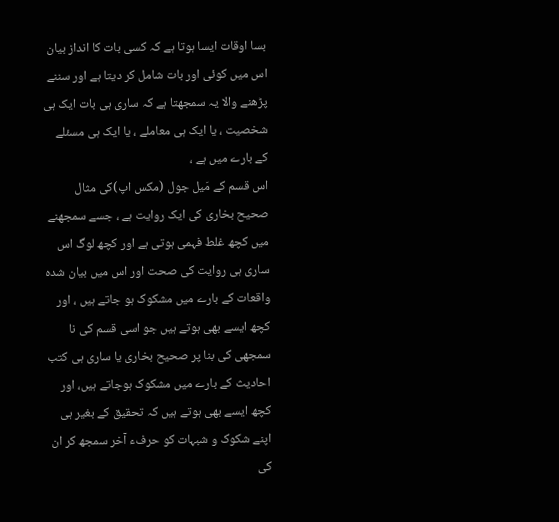بسا اوقات ایسا ہوتا ہے کہ کسی بات کا انداز بیان اس میں کوئی اور بات شامل کر دیتا ہے اور سننے پڑھنے والا یہ سمجھتا ہے کہ ساری ہی بات ایک ہی شخصیت ، یا ایک ہی معاملے ، یا ایک ہی مسئلے کے بارے میں ہے ،
اس قسم کے مَیل جول (مکس اپ)کی مثال صحیح بخاری کی ایک روایت ہے ، جسے سمجھنے میں کچھ غلط فہمی ہوتی ہے اور کچھ لوگ اس ساری ہی روایت کی صحت اور اس میں بیان شدہ واقعات کے بارے میں مشکوک ہو جاتے ہیں ، اور کچھ ایسے بھی ہوتے ہیں جو اسی قسم کی نا سمجھی کی بنا پر صحیح بخاری یا ساری ہی کتب احادیث کے بارے میں مشکوک ہوجاتے ہیں، اور کچھ ایسے بھی ہوتے ہیں کہ تحقیق کے بغیر ہی اپنے شکوک و شبہات کو حرفء آخر سمجھ کر ان کی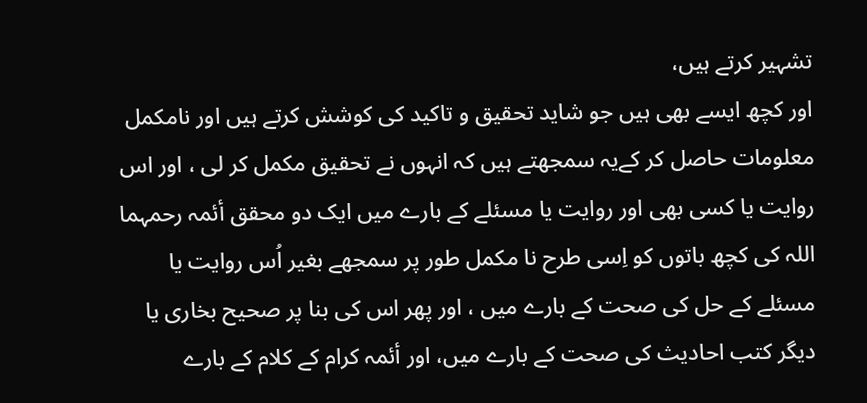تشہیر کرتے ہیں،
اور کچھ ایسے بھی ہیں جو شاید تحقیق و تاکید کی کوشش کرتے ہیں اور نامکمل معلومات حاصل کر کےیہ سمجھتے ہیں کہ انہوں نے تحقیق مکمل کر لی ، اور اس روایت یا کسی بھی اور روایت یا مسئلے کے بارے میں ایک دو محقق أئمہ رحمہما اللہ کی کچھ باتوں کو اِسی طرح نا مکمل طور پر سمجھے بغیر اُس روایت یا مسئلے کے حل کی صحت کے بارے میں ، اور پھر اس کی بنا پر صحیح بخاری یا دیگر کتب احادیث کی صحت کے بارے میں، اور أئمہ کرام کے کلام کے بارے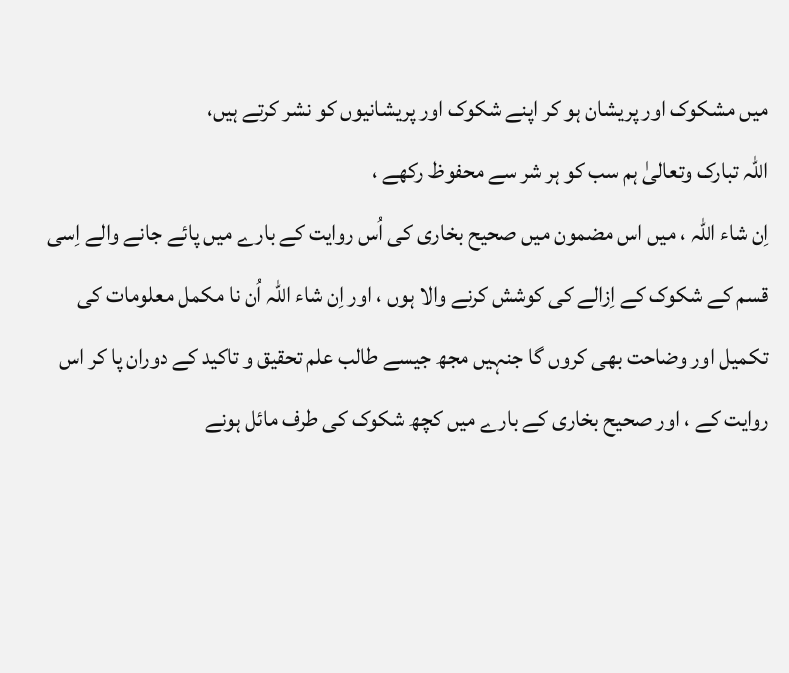میں مشکوک اور پریشان ہو کر اپنے شکوک اور پریشانیوں کو نشر کرتے ہیں،
اللہ تبارک وتعالیٰ ہم سب کو ہر شر سے محفوظ رکھے ،
اِن شاء اللہ ، میں اس مضمون میں صحیح بخاری کی اُس روایت کے بارے میں پائے جانے والے اِسی قسم کے شکوک کے اِزالے کی کوشش کرنے والا ہوں ، اور اِن شاء اللہ اُن نا مکمل معلومات کی تکمیل اور وضاحت بھی کروں گا جنہیں مجھ جیسے طالب علم تحقیق و تاکید کے دوران پا کر اس روایت کے ، اور صحیح بخاری کے بارے میں کچھ شکوک کی طرف مائل ہونے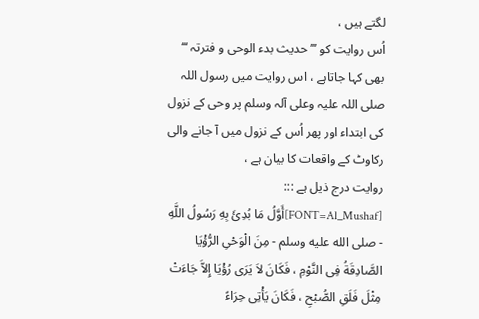لگتے ہیں ،
اُس روایت کو ’’’ حدیث بدء الوحی و فترتہ ‘‘‘ بھی کہا جاتاہے ، اس روایت میں رسول اللہ صلی اللہ علیہ وعلی آلہ وسلم پر وحی کے نزول کی ابتداء اور پھر اُس کے نزول میں آ جانے والی رکاوٹ کے واقعات کا بیان ہے ،
روایت درج ذیل ہے :::
[FONT=Al_Mushaf]أَوَّلُ مَا بُدِئَ بِهِ رَسُولُ اللَّهِ - صلى الله عليه وسلم - مِنَ الْوَحْىِ الرُّؤْيَا الصَّادِقَةُ فِى النَّوْمِ ، فَكَانَ لاَ يَرَى رُؤْيَا إِلاَّ جَاءَتْ مِثْلَ فَلَقِ الصُّبْحِ ، فَكَانَ يَأْتِى حِرَاءً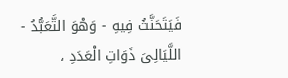فَيَتَحَنَّثُ فِيهِ - وَهْوَ التَّعَبُّدُ - اللَّيَالِىَ ذَوَاتِ الْعَدَدِ ،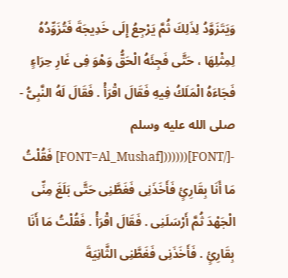وَيَتَزَوَّدُ لِذَلِكَ ثُمَّ يَرْجِعُ إِلَى خَدِيجَةَ فَتُزَوِّدُهُ لِمِثْلِهَا ، حَتَّى فَجِئَهُ الْحَقُّ وَهْوَ فِى غَارِ حِرَاءٍ فَجَاءَهُ الْمَلَكُ فِيهِ فَقَالَ اقْرَأْ . فَقَالَ لَهُ النَّبِىُّ - صلى الله عليه وسلم -[/FONT](((((([FONT=Al_Mushaf] فَقُلْتُ مَا أَنَا بِقَارِئٍ فَأَخَذَنِى فَغَطَّنِى حَتَّى بَلَغَ مِنِّى الْجَهْدَ ثُمَّ أَرْسَلَنِى . فَقَالَ اقْرَأْ . فَقُلْتُ مَا أَنَا بِقَارِئٍ . فَأَخَذَنِى فَغَطَّنِى الثَّانِيَةَ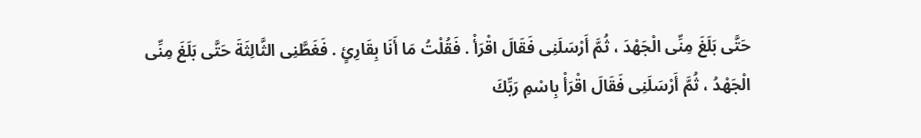حَتَّى بَلَغَ مِنِّى الْجَهْدَ ، ثُمَّ أَرْسَلَنِى فَقَالَ اقْرَأْ . فَقُلْتُ مَا أَنَا بِقَارِئٍ . فَغَطَّنِى الثَّالِثَةَ حَتَّى بَلَغَ مِنِّى الْجَهْدُ ، ثُمَّ أَرْسَلَنِى فَقَالَ اقْرَأْ بِاسْمِ رَبِّكَ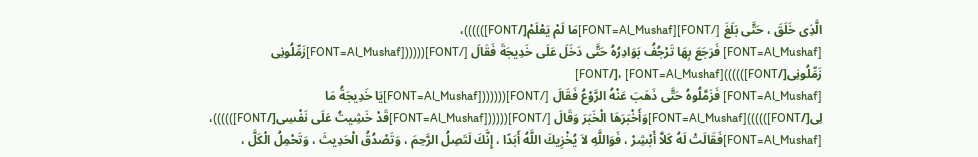الَّذِى خَلَقَ ، حَتَّى بَلَغَ [/FONT][FONT=Al_Mushaf]مَا لَمْ يَعْلَمْ[/FONT])))))،
[FONT=Al_Mushaf] فَرَجَعَ بِهَا تَرْجُفُ بَوَادِرُهُ حَتَّى دَخَلَ عَلَى خَدِيجَةَ فَقَالَ [/FONT]((((([FONT=Al_Mushaf]زَمِّلُونِى زَمِّلُونِى[/FONT])))))[FONT=Al_Mushaf] ،[/FONT]
[FONT=Al_Mushaf] فَزَمَّلُوهُ حَتَّى ذَهَبَ عَنْهُ الرَّوْعُ فَقَالَ [/FONT](((((([FONT=Al_Mushaf]يَا خَدِيجَةُ مَا لِى[/FONT])))))[FONT=Al_Mushaf]وَأَخْبَرَهَا الْخَبَرَ وَقَالَ [/FONT]((((([FONT=Al_Mushaf]قَدْ خَشِيتُ عَلَى نَفْسِى[/FONT])))))،
[FONT=Al_Mushaf]فَقَالَتْ لَهُ كَلاَّ أَبْشِرْ ، فَوَاللَّهِ لاَ يُخْزِيكَ اللَّهُ أَبَدًا ، إِنَّكَ لَتَصِلُ الرَّحِمَ ، وَتَصْدُقُ الْحَدِيثَ ، وَتَحْمِلُ الْكَلَّ ،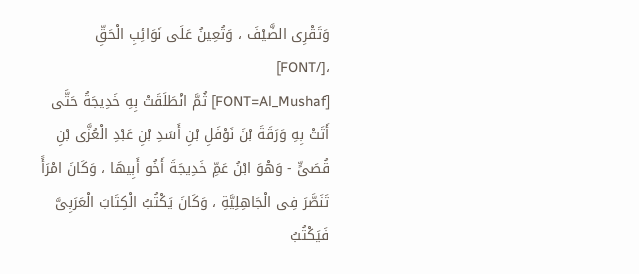وَتَقْرِى الضَّيْفَ ، وَتُعِينُ عَلَى نَوَائِبِ الْحَقِّ ،[/FONT]
[FONT=Al_Mushaf] ثُمَّ انْطَلَقَتْ بِهِ خَدِيجَةُ حَتَّى أَتَتْ بِهِ وَرَقَةَ بْنَ نَوْفَلِ بْنِ أَسَدِ بْنِ عَبْدِ الْعُزَّى بْنِ قُصَىٍّ - وَهْوَ ابْنُ عَمِّ خَدِيجَةَ أَخُو أَبِيهَا ، وَكَانَ امْرَأً تَنَصَّرَ فِى الْجَاهِلِيَّةِ ، وَكَانَ يَكْتُبُ الْكِتَابَ الْعَرَبِىَّ فَيَكْتُبُ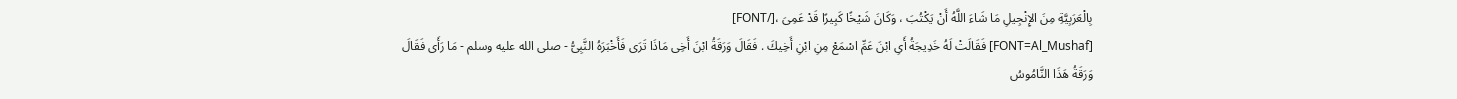بِالْعَرَبِيَّةِ مِنَ الإِنْجِيلِ مَا شَاءَ اللَّهُ أَنْ يَكْتُبَ ، وَكَانَ شَيْخًا كَبِيرًا قَدْ عَمِىَ ،[/FONT]
[FONT=Al_Mushaf] فَقَالَتْ لَهُ خَدِيجَةُ أَىِ ابْنَ عَمِّ اسْمَعْ مِنِ ابْنِ أَخِيكَ . فَقَالَ وَرَقَةُ ابْنَ أَخِى مَاذَا تَرَى فَأَخْبَرَهُ النَّبِىُّ - صلى الله عليه وسلم - مَا رَأَى فَقَالَ وَرَقَةُ هَذَا النَّامُوسُ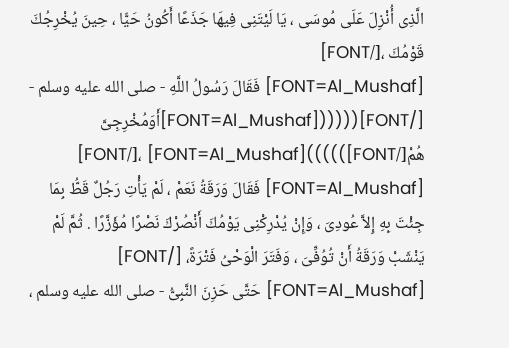الَّذِى أُنْزِلَ عَلَى مُوسَى ، يَا لَيْتَنِى فِيهَا جَذَعًا أَكُونُ حَيًّا ، حِينَ يُخْرِجُكَ قَوْمُكَ ،[/FONT]
[FONT=Al_Mushaf] فَقَالَ رَسُولُ اللَّهِ - صلى الله عليه وسلم - [/FONT]((((([FONT=Al_Mushaf]أَوَمُخْرِجِىَّ هُمْ[/FONT])))))[FONT=Al_Mushaf] ،[/FONT]
[FONT=Al_Mushaf] فَقَالَ وَرَقَةُ نَعَمْ ، لَمْ يَأْتِ رَجُلٌ قَطُّ بِمَا جِئْتَ بِهِ إِلاَّ عُودِىَ ، وَإِنْ يُدْرِكْنِى يَوْمُكَ أَنْصُرْكَ نَصْرًا مُؤَزَّرًا . ثُمَّ لَمْ يَنْشَبْ وَرَقَةُ أَنْ تُوُفِّىَ ، وَفَتَرَ الْوَحْىُ فَتْرَةً، [/FONT]
[FONT=Al_Mushaf] حَتَّى حَزِنَ النَّبِىُّ - صلى الله عليه وسلم ،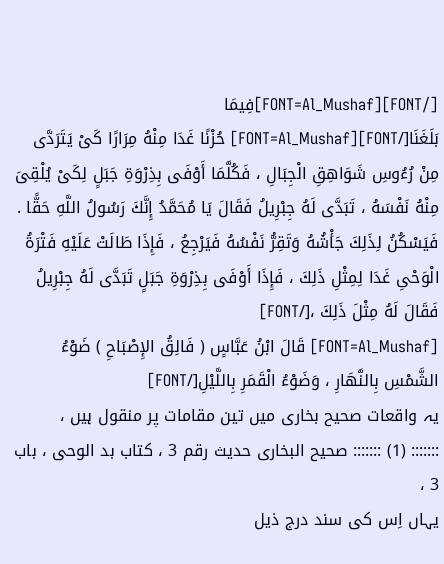[/FONT][FONT=Al_Mushaf]فِيمَا بَلَغَنَا[/FONT][FONT=Al_Mushaf] حُزْنًا غَدَا مِنْهُ مِرَارًا كَىْ يَتَرَدَّى مِنْ رُءُوسِ شَوَاهِقِ الْجِبَالِ ، فَكُلَّمَا أَوْفَى بِذِرْوَةِ جَبَلٍ لِكَىْ يُلْقِىَ مِنْهُ نَفْسَهُ ، تَبَدَّى لَهُ جِبْرِيلُ فَقَالَ يَا مُحَمَّدُ إِنَّكَ رَسُولُ اللَّهِ حَقًّا . فَيَسْكُنُ لِذَلِكَ جَأْشُهُ وَتَقِرُّ نَفْسُهُ فَيَرْجِعُ ، فَإِذَا طَالَتْ عَلَيْهِ فَتْرَةُ الْوَحْىِ غَدَا لِمِثْلِ ذَلِكَ ، فَإِذَا أَوْفَى بِذِرْوَةِ جَبَلٍ تَبَدَّى لَهُ جِبْرِيلُ فَقَالَ لَهُ مِثْلَ ذَلِكَ ،[/FONT]
[FONT=Al_Mushaf] قَالَ ابْنُ عَبَّاسٍ ( فَالِقُ الإِصْبَاحِ ) ضَوْءُ الشَّمْسِ بِالنَّهَارِ ، وَضَوْءُ الْقَمَرِ بِاللَّيْلِ[/FONT]
یہ واقعات صحیح بخاری میں تین مقامات پر منقول ہیں ،
::::::: (1) ::::::: صحیح البخاری حدیث رقم 3 ، کتاب بد الوحی ، باب 3 ،
یہاں اِس کی سند درج ذیل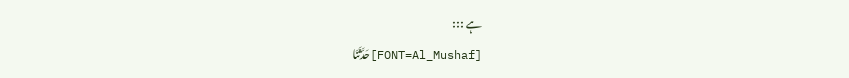ہے :::
[FONT=Al_Mushaf]حَدَّثَنَا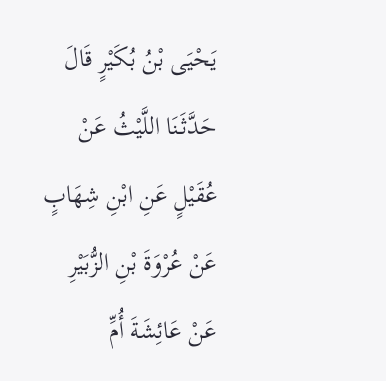يَحْيَى بْنُ بُكَيْرٍ قَالَ حَدَّثَنَا اللَّيْثُ عَنْ عُقَيْلٍ عَنِ ابْنِ شِهَابٍ عَنْ عُرْوَةَ بْنِ الزُّبَيْرِ عَنْ عَائِشَةَ أُمِّ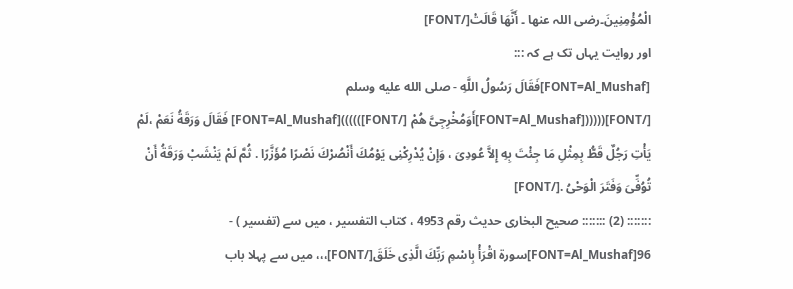الْمُؤْمِنِينَ۔رضی اللہ عنھا ۔ أَنَّهَا قَالَتْ[/FONT]
اور روایت یہاں تک ہے کہ :::
[FONT=Al_Mushaf]فَقَالَ رَسُولُ اللَّهِ - صلى الله عليه وسلم [/FONT]((((([FONT=Al_Mushaf]أَوَمُخْرِجِىَّ هُمْ [/FONT])))))[FONT=Al_Mushaf] فَقَالَ وَرَقَةُ نَعَمْ ،لَمْ يَأْتِ رَجُلٌ قَطُّ بِمِثْلِ مَا جِئْتَ بِهِ إِلاَّ عُودِىَ ، وَإِنْ يُدْرِكْنِى يَوْمُكَ أَنْصُرْكَ نَصْرًا مُؤَزَّرًا . ثُمَّ لَمْ يَنْشَبْ وَرَقَةُ أَنْ تُوُفِّىَ وَفَتَرَ الْوَحْىُ .[/FONT]
::::::: (2) ::::::: صحیح البخاری حدیث رقم 4953 ، کتاب التفسیر ، میں سے (تفسیر ) - 96[FONT=Al_Mushaf]سورة اقْرَأْ بِاسْمِ رَبِّكَ الَّذِى خَلَقَ[/FONT]،،، میں سے پہلا باب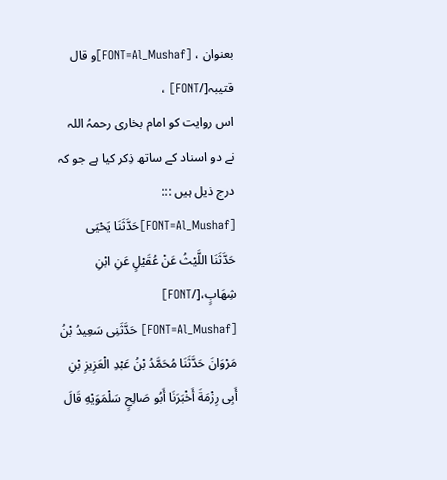بعنوان ، [FONT=Al_Mushaf]و قال قتیبہ[/FONT] ،
اس روایت کو امام بخاری رحمہُ اللہ نے دو اسناد کے ساتھ ذِکر کیا ہے جو کہ درج ذیل ہیں :::
[FONT=Al_Mushaf]حَدَّثَنَا يَحْيَى حَدَّثَنَا اللَّيْثُ عَنْ عُقَيْلٍ عَنِ ابْنِ شِهَابٍ،[/FONT]
[FONT=Al_Mushaf] حَدَّثَنِى سَعِيدُ بْنُ مَرْوَانَ حَدَّثَنَا مُحَمَّدُ بْنُ عَبْدِ الْعَزِيزِ بْنِ أَبِى رِزْمَةَ أَخْبَرَنَا أَبُو صَالِحٍ سَلْمَوَيْهِ قَالَ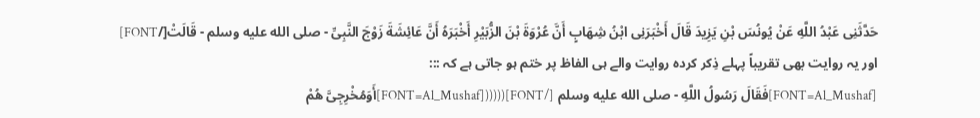حَدَّثَنِى عَبْدُ اللَّهِ عَنْ يُونُسَ بْنِ يَزِيدَ قَالَ أَخْبَرَنِى ابْنُ شِهَابٍ أَنَّ عُرْوَةَ بْنَ الزُّبَيْرِ أَخْبَرَهُ أَنَّ عَائِشَةَ زَوْجَ النَّبِىِّ - صلى الله عليه وسلم - قَالَتْ[/FONT]
اور یہ روایت بھی تقریباً پہلے ذِکر کردہ روایت والے ہی الفاظ پر ختم ہو جاتی ہے کہ :::
[FONT=Al_Mushaf]فَقَالَ رَسُولُ اللَّهِ - صلى الله عليه وسلم [/FONT]((((([FONT=Al_Mushaf]أَوَمُخْرِجِىَّ هُمْ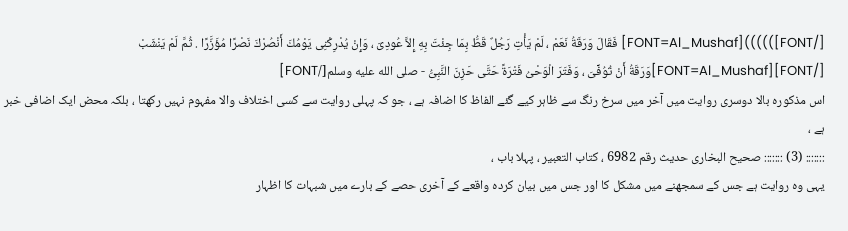[/FONT])))))[FONT=Al_Mushaf] فَقَالَ وَرَقَةُ نَعَمْ ، لَمْ يَأْتِ رَجُلٌ قَطُّ بِمَا جِئْتَ بِهِ إِلاَّ عُودِىَ ، وَإِنْ يُدْرِكْنِى يَوْمُكَ أَنْصُرْكَ نَصْرًا مُؤَزَّرًا . ثُمَّ لَمْ يَنْشَبْ [/FONT][FONT=Al_Mushaf]وَرَقَةُ أَنْ تُوُفِّىَ ، وَفَتَرَ الْوَحْىُ فَتْرَةً حَتَّى حَزِنَ النَّبِىُّ - صلى الله عليه وسلم[/FONT]
اس مذکورہ بالا دوسری روایت میں آخر میں سرخ رنگ سے ظاہر کیے گئے الفاظ کا اضافہ ہے ، جو کہ پہلی روایت سے کسی اختلاف والا مفہوم نہیں رکھتا ، بلکہ محض ایک اضافی خبر ہے ،
::::::: (3) ::::::: صحیح البخاری حدیث رقم 6982 ، کتاب التعبیر ، پہلا باب ،
یہی وہ روایت ہے جس کے سمجھنے میں مشکل کا اور جس میں بیان کردہ واقعے کے آخری حصے کے بارے میں شبہات کا اظہار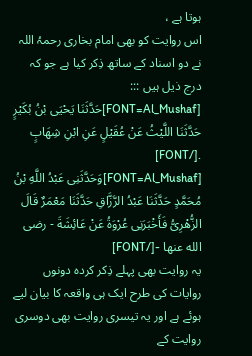ہوتا ہے ،
اس روایت کو بھی امام بخاری رحمہُ اللہ نے دو اسناد کے ساتھ ذِکر کیا ہے جو کہ درج ذیل ہیں :::
[FONT=Al_Mushaf]حَدَّثَنَا يَحْيَى بْنُ بُكَيْرٍ حَدَّثَنَا اللَّيْثُ عَنْ عُقَيْلٍ عَنِ ابْنِ شِهَابٍ .[/FONT]
[FONT=Al_Mushaf]وَحَدَّثَنِى عَبْدُ اللَّهِ بْنُ مُحَمَّدٍ حَدَّثَنَا عَبْدُ الرَّزَّاقِ حَدَّثَنَا مَعْمَرٌ قَالَ الزُّهْرِىُّ فَأَخْبَرَنِى عُرْوَةُ عَنْ عَائِشَةَ - رضى الله عنها -[/FONT]
یہ روایت بھی پہلے ذِکر کردہ دونوں روایات کی طرح ایک ہی واقعہ کا بیان لیے ہوئے ہے اور یہ تیسری روایت بھی دوسری روایت کے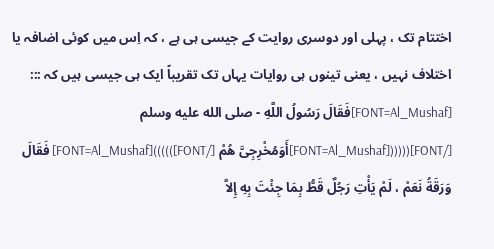اختتام تک ، پہلی اور دوسری روایت کے جیسی ہی ہے ، کہ اِس میں کوئی اضافہ یا اختلاف نہیں ، یعنی تینوں ہی روایات یہاں تک تقریباً ایک ہی جیسی ہیں کہ :::
[FONT=Al_Mushaf]فَقَالَ رَسُولُ اللَّهِ - صلى الله عليه وسلم [/FONT]((((([FONT=Al_Mushaf]أَوَمُخْرِجِىَّ هُمْ [/FONT])))))[FONT=Al_Mushaf] فَقَالَ وَرَقَةُ نَعَمْ ، لَمْ يَأْتِ رَجُلٌ قَطُّ بِمَا جِئْتَ بِهِ إِلاَّ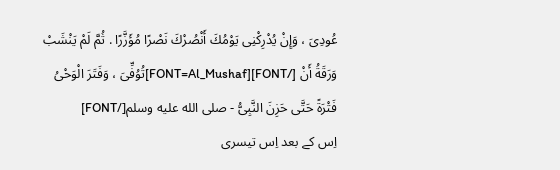عُودِىَ ، وَإِنْ يُدْرِكْنِى يَوْمُكَ أَنْصُرْكَ نَصْرًا مُؤَزَّرًا . ثُمَّ لَمْ يَنْشَبْ وَرَقَةُ أَنْ [/FONT][FONT=Al_Mushaf]تُوُفِّىَ ، وَفَتَرَ الْوَحْىُ فَتْرَةً حَتَّى حَزِنَ النَّبِىُّ - صلى الله عليه وسلم[/FONT]
اِس کے بعد اِس تیسری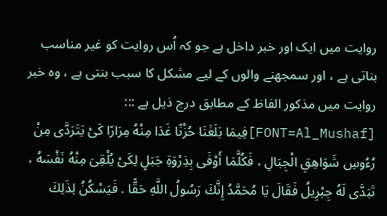روایت میں ایک اور خبر داخل ہے جو کہ اُس روایت کو غیر مناسب بناتی ہے ، اور سمجھنے والوں کے لیے مشکل کا سبب بنتی ہے ، وہ خبر روایت میں مذکور الفاظ کے مطابق درج ذیل ہے :::
[FONT=Al_Mushaf]فِيمَا بَلَغَنَا حُزْنًا غَدَا مِنْهُ مِرَارًا كَىْ يَتَرَدَّى مِنْ رُءُوسِ شَوَاهِقِ الْجِبَالِ ، فَكُلَّمَا أَوْفَى بِذِرْوَةِ جَبَلٍ لِكَىْ يُلْقِىَ مِنْهُ نَفْسَهُ ، تَبَدَّى لَهُ جِبْرِيلُ فَقَالَ يَا مُحَمَّدُ إِنَّكَ رَسُولُ اللَّهِ حَقًّا . فَيَسْكُنُ لِذَلِكَ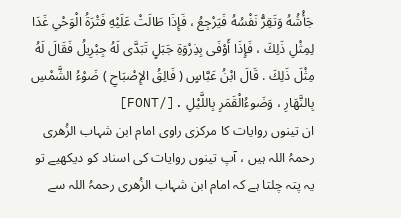جَأْشُهُ وَتَقِرُّ نَفْسُهُ فَيَرْجِعُ ، فَإِذَا طَالَتْ عَلَيْهِ فَتْرَةُ الْوَحْىِ غَدَا لِمِثْلِ ذَلِكَ ، فَإِذَا أَوْفَى بِذِرْوَةِ جَبَلٍ تَبَدَّى لَهُ جِبْرِيلُ فَقَالَ لَهُ مِثْلَ ذَلِكَ . قَالَ ابْنُ عَبَّاسٍ ( فَالِقُ الإِصْبَاحِ ) ضَوْءُ الشَّمْسِ بِالنَّهَارِ ، وَضَوءُالْقَمَرِ بِاللَّيْلِ .[/FONT]
ان تینوں روایات کا مرکزی راوی امام ابن شہاب الزُھری رحمہُ اللہ ہیں ، آپ تینوں روایات کی اسناد کو دیکھیے تو یہ پتہ چلتا ہے کہ امام ابن شہاب الزُھری رحمہُ اللہ سے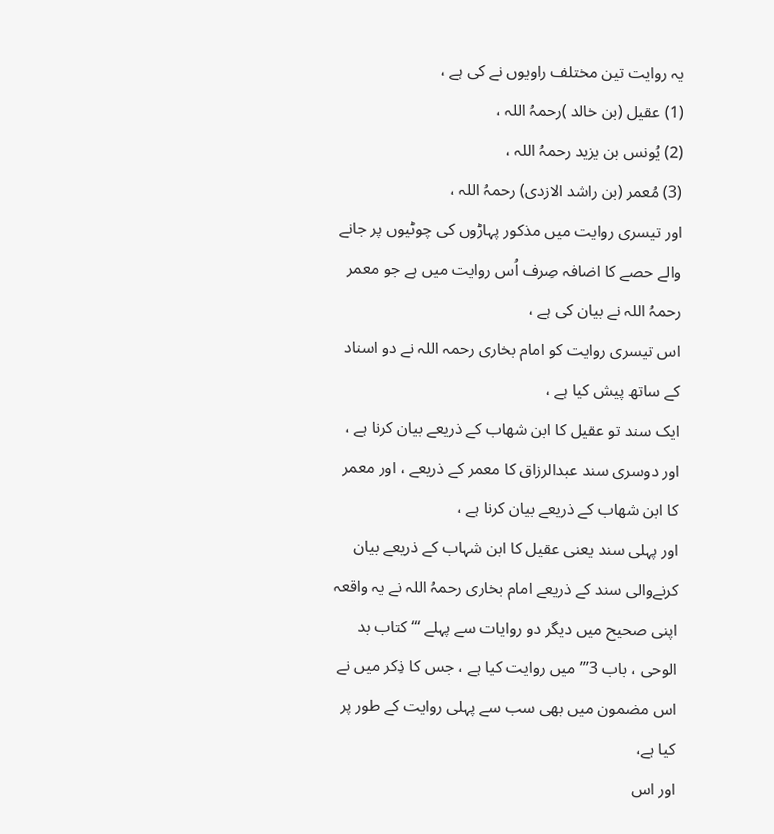یہ روایت تین مختلف راویوں نے کی ہے ،
(1) عقیل (بن خالد )رحمہُ اللہ ،
(2) یُونس بن یزید رحمہُ اللہ ،
(3) مُعمر (بن راشد الازدی) رحمہُ اللہ ،
اور تیسری روایت میں مذکور پہاڑوں کی چوٹیوں پر جانے والے حصے کا اضافہ صِرف اُس روایت میں ہے جو معمر رحمہُ اللہ نے بیان کی ہے ،
اس تیسری روایت کو امام بخاری رحمہ اللہ نے دو اسناد کے ساتھ پیش کیا ہے ،
ایک سند تو عقیل کا ابن شھاب کے ذریعے بیان کرنا ہے ،
اور دوسری سند عبدالرزاق کا معمر کے ذریعے ، اور معمر کا ابن شھاب کے ذریعے بیان کرنا ہے ،
اور پہلی سند یعنی عقیل کا ابن شہاب کے ذریعے بیان کرنےوالی سند کے ذریعے امام بخاری رحمہُ اللہ نے یہ واقعہ اپنی صحیح میں دیگر دو روایات سے پہلے ‘‘‘ کتاب بد الوحی ، باب 3’’’میں روایت کیا ہے ، جس کا ذِکر میں نے اس مضمون میں بھی سب سے پہلی روایت کے طور پر کیا ہے،
اور اس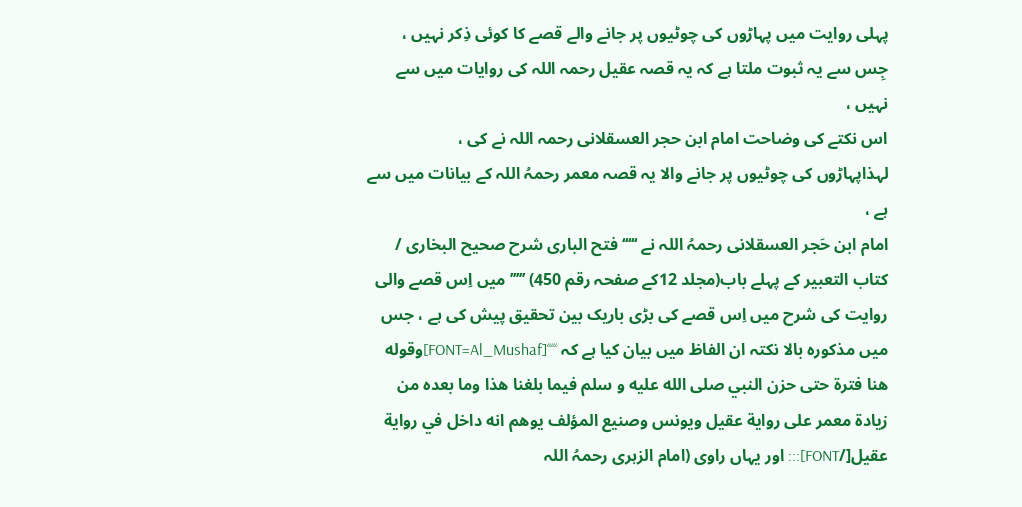پہلی روایت میں پہاڑوں کی چوٹیوں پر جانے والے قصے کا کوئی ذِکر نہیں ، جِس سے یہ ثبوت ملتا ہے کہ یہ قصہ عقیل رحمہ اللہ کی روایات میں سے نہیں ،
اس نکتے کی وضاحت امام ابن حجر العسقلانی رحمہ اللہ نے کی ،
لہذاپہاڑوں کی چوٹیوں پر جانے والا یہ قصہ معمر رحمہُ اللہ کے بیانات میں سے ہے ،
امام ابن حَجر العسقلانی رحمہُ اللہ نے ‘‘‘‘‘ فتح الباری شرح صحیح البخاری / کتاب التعبیر کے پہلے باب(مجلد 12کے صفحہ رقم 450) ’’’’’ میں اِس قصے والی روایت کی شرح میں اِس قصے کی بڑی باریک بین تحقیق پیش کی ہے ، جس میں مذکورہ بالا نکتہ ان الفاظ میں بیان کیا ہے کہ ‘‘‘‘‘[FONT=Al_Mushaf]وقوله هنا فترة حتى حزن النبي صلى الله عليه و سلم فيما بلغنا هذا وما بعده من زيادة معمر على رواية عقيل ويونس وصنيع المؤلف يوهم انه داخل في رواية عقيل[/FONT]::: اور یہاں راوی (امام الزہری رحمہُ اللہ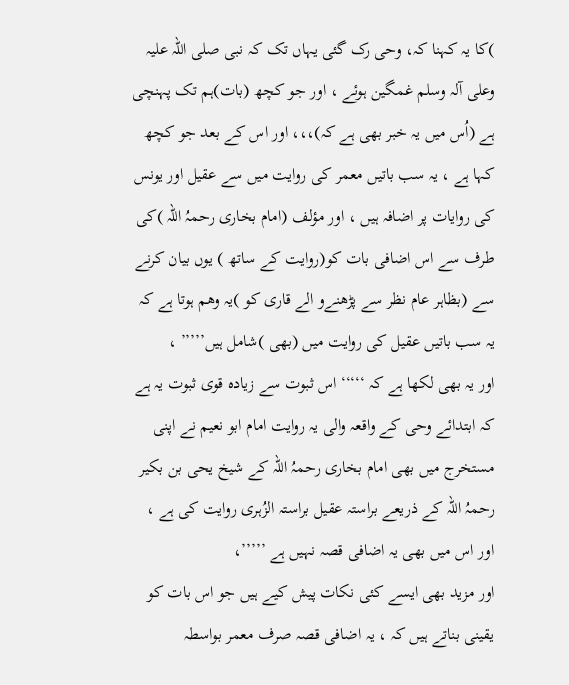)کا یہ کہنا کہ، وحی رک گئی یہاں تک کہ نبی صلی اللہ علیہ وعلی آلہ وسلم غمگین ہوئے ، اور جو کچھ (بات)ہم تک پہنچی ہے (اُس میں یہ خبر بھی ہے کہ)،،، اور اس کے بعد جو کچھ کہا ہے ، یہ سب باتیں معمر کی روایت میں سے عقیل اور یونس کی روایات پر اضافہ ہیں ، اور مؤلف (امام بخاری رحمہُ اللہ )کی طرف سے اس اضافی بات کو(روایت کے ساتھ ) یوں بیان کرنے سے (بظاہر عام نظر سے پڑھنےو الے قاری کو )یہ وھم ہوتا ہے کہ یہ سب باتیں عقیل کی روایت میں (بھی )شامل ہیں’’’’’ ،
اور یہ بھی لکھا ہے کہ ‘‘‘‘‘ اس ثبوت سے زیادہ قوی ثبوت یہ ہے کہ ابتدائے وحی کے واقعہ والی یہ روایت امام ابو نعیم نے اپنی مستخرج میں بھی امام بخاری رحمہُ اللہ کے شیخ یحی بن بکیر رحمہُ اللہ کے ذریعے براستہ عقیل براستہ الزُہری روایت کی ہے ، اور اس میں بھی یہ اضافی قصہ نہیں ہے ’’’’’،
اور مزید بھی ایسے کئی نکات پیش کیے ہیں جو اس بات کو یقینی بناتے ہیں کہ ، یہ اضافی قصہ صرف معمر بواسطہ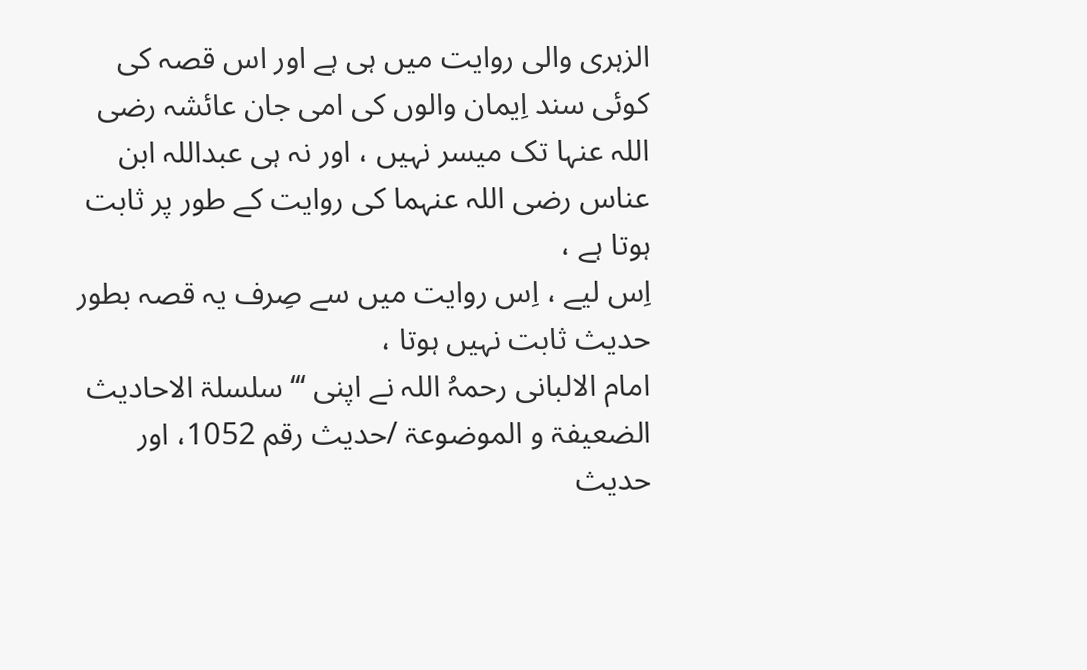الزہری والی روایت میں ہی ہے اور اس قصہ کی کوئی سند اِیمان والوں کی امی جان عائشہ رضی اللہ عنہا تک میسر نہیں ، اور نہ ہی عبداللہ ابن عناس رضی اللہ عنہما کی روایت کے طور پر ثابت ہوتا ہے ،
اِس لیے ، اِس روایت میں سے صِرف یہ قصہ بطور حدیث ثابت نہیں ہوتا ،
امام الالبانی رحمہُ اللہ نے اپنی ‘‘‘ سلسلۃ الاحادیث الضعیفۃ و الموضوعۃ /حدیث رقم 1052، اور حدیث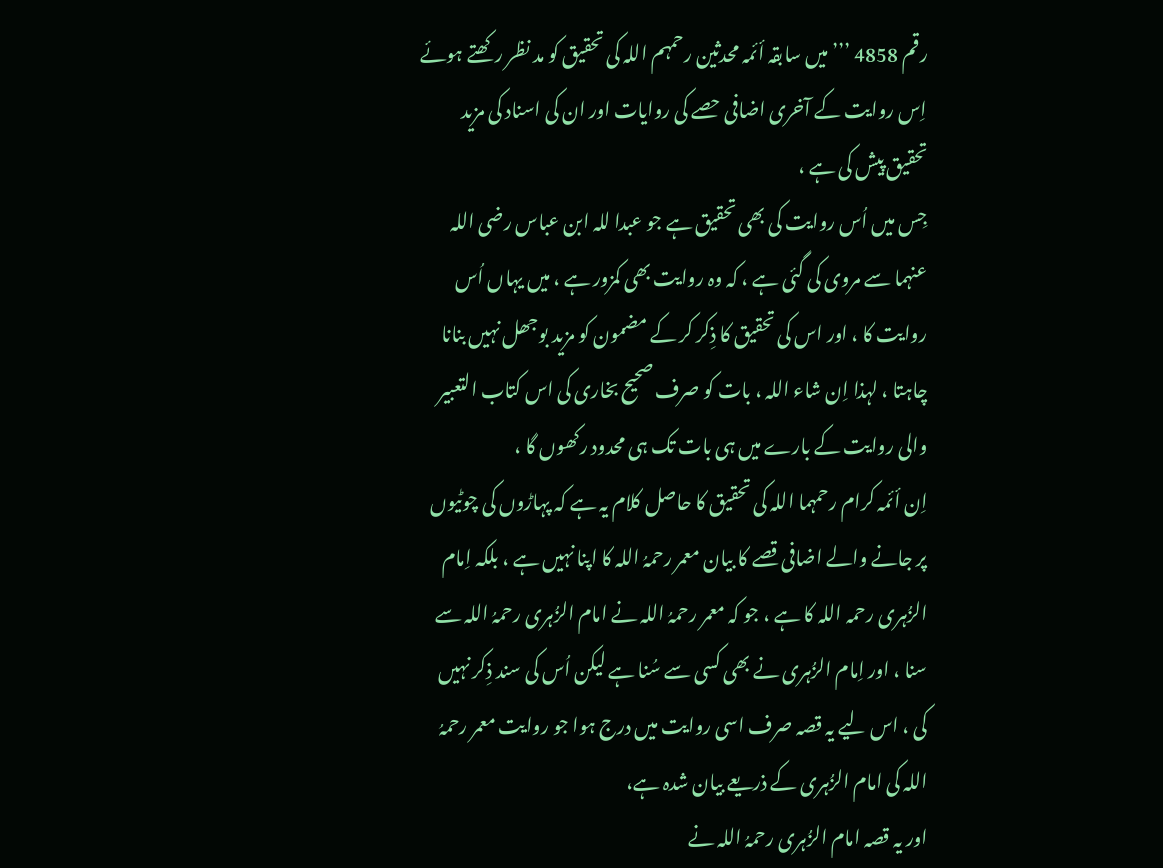رقم 4858 ’’’ میں سابقہ أئمہ محدثین رحمہم اللہ کی تحقیق کو مد نظر رکھتے ہوئے اِس روایت کے آخری اضافی حصے کی روایات اور ان کی اسناد کی مزید تحقیق پیش کی ہے ،
جِس میں اُس روایت کی بھی تحقیق ہے جو عبدا للہ ابن عباس رضی اللہ عنہما سے مروی کی گئی ہے ، کہ وہ روایت بھی کمزور ہے ، میں یہاں اُس روایت کا ، اور اس کی تحقیق کا ذِکر کر کے مضمون کو مزید بوجھل نہیں بنانا چاہتا ، لہذا اِن شاء اللہ ، بات کو صرف صحیح بخاری کی اس کتاب التعبیر والی روایت کے بارے میں ہی بات تک ہی محدود رکھوں گا ،
اِن أئمہ کرام رحمہما اللہ کی تحقیق کا حاصل کلام یہ ہے کہ پہاڑوں کی چوٹیوں پر جانے والے اضافی قصے کا بیان معمر رحمہُ اللہ کا اپنا نہیں ہے ، بلکہ اِمام الزُہری رحمہ اللہ کا ہے ، جو کہ معمر رحمہُ اللہ نے امام الزُہری رحمہُ اللہ سے سنا ، اور اِمام الزُہری نے بھی کسی سے سُنا ہے لیکن اُس کی سند ذِکر نہیں کی ، اس لیے یہ قصہ صرف اسی روایت میں درج ہوا جو روایت معمر رحمہُ اللہ کی امام الزُہری کے ذریعے بیان شدہ ہے،
اور یہ قصہ امام الزُہری رحمہُ اللہ نے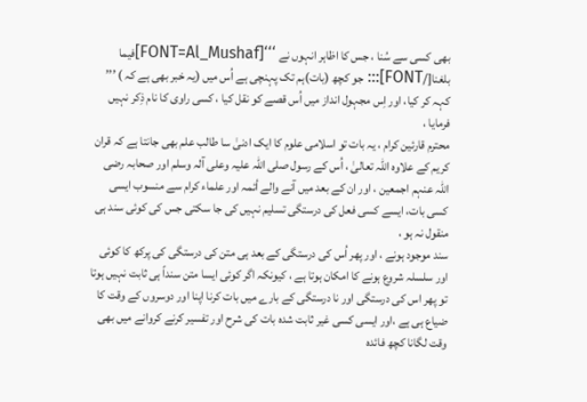بھی کسی سے سُنا ، جس کا اظاہر انہوں نے ‘‘‘[FONT=Al_Mushaf]فیما بلغنا[/FONT]::: جو کچھ (بات)ہم تک پہنچی ہے اُس میں (یہ خبر بھی ہے کہ ) ’’’ کہہ کر کیا، اور اِس مجہول انداز میں اُس قصے کو نقل کیا ، کسی راوی کا نام ذِکر نہیں فرمایا ،
محترم قارئین کرام ، یہ بات تو اسلامی علوم کا ایک ادنیٰ سا طالب علم بھی جانتا ہے کہ قران کریم کے علاوہ اللہ تعالیٰ ، اُس کے رسول صلی اللہ علیہ وعلی آلہ وسلم اور صحابہ رضی اللہ عنہم اجمعین ، اور ان کے بعد میں آنے والے أئمہ اور علماء کرام سے منسوب ایسی کسی بات، ایسے کسی فعل کی درستگی تسلیم نہیں کی جا سکتی جس کی کوئی سند ہی منقول نہ ہو ،
سند موجود ہونے ، اور پھر اُس کی درستگی کے بعد ہی متن کی درستگی کی پرکھ کا کوئی اور سلسلہ شروع ہونے کا امکان ہوتا ہے ، کیونکہ اگر کوئی ایسا متن سنداً ہی ثابت نہیں ہوتا تو پھر اس کی درستگی اور نا درستگی کے بارے میں بات کرنا اپنا اور دوسروں کے وقت کا ضیاع ہی ہے ،اور ایسی کسی غیر ثابت شدہ بات کی شرح اور تفسیر کرنے کروانے میں بھی وقت لگانا کچھ فائدہ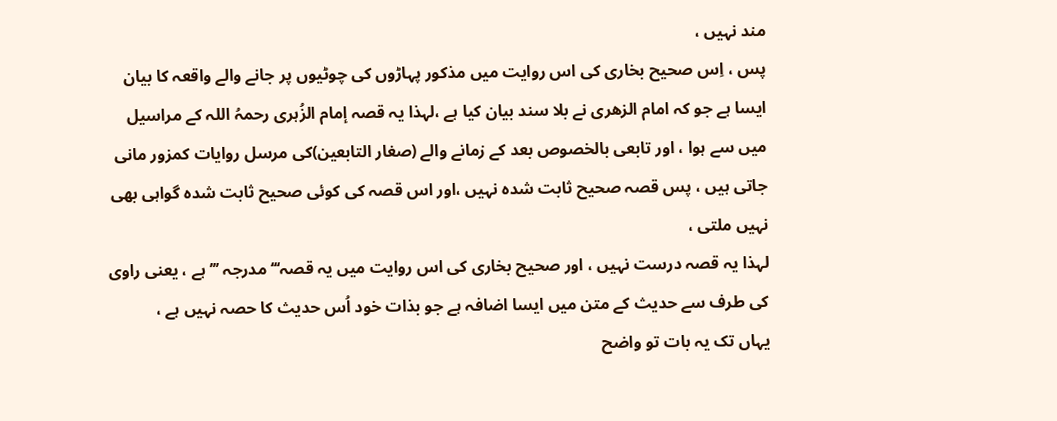مند نہیں ،
پس ، اِس صحیح بخاری کی اس روایت میں مذکور پہاڑوں کی چوٹیوں پر جانے والے واقعہ کا بیان ایسا ہے جو کہ امام الزھری نے بلا سند بیان کیا ہے ،لہذا یہ قصہ إمام الزُہری رحمہُ اللہ کے مراسیل میں سے ہوا ، اور تابعی بالخصوص بعد کے زمانے والے (صغار التابعین)کی مرسل روایات کمزور مانی جاتی ہیں ، پس قصہ صحیح ثابت شدہ نہیں ،اور اس قصہ کی کوئی صحیح ثابت شدہ گواہی بھی نہیں ملتی ،
لہذا یہ قصہ درست نہیں ، اور صحیح بخاری کی اس روایت میں یہ قصہ‘‘‘ مدرجہ ’’’ ہے ، یعنی راوی کی طرف سے حدیث کے متن میں ایسا اضافہ ہے جو بذات خود اُس حدیث کا حصہ نہیں ہے ،
یہاں تک یہ بات تو واضح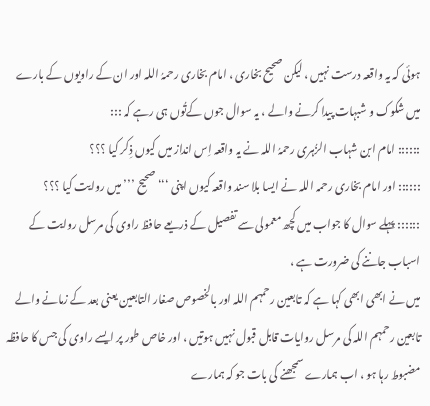ہوئی کہ یہ واقعہ درست نہیں ، لیکن صحیح بخاری ، امام بخاری رحمہُ اللہ اور ان کے راویوں کے بارے میں شکوک و شبہات پیدا کرنے والے ، یہ سوال جوں کےتُوں ہی رہے کہ :::
:::::: امام ابن شہاب الزُہری رحمہُ اللہ نے یہ واقعہ اِس انداز میں کیوں ذِکر کیا ؟؟؟
:::::: اور امام بخاری رحمہ اللہ نے ایسا بلا سند واقعہ کیوں اپنی ‘‘‘صحیح ’’’ میں روایت کیا ؟؟؟
:::::: پہلے سوال کا جواب میں کچھ معمولی سے تفصیل کے ذریعے حافظ راوی کی مرسل روایت کے اسباب جاننے کی ضرورت ہے ،
میں نے ابھی ابھی کہا ہے کہ تابعین رحمہم اللہ اور بالخصوص صغار التابعین یعنی بعد کے زمانے والے تابعین رحمہم اللہ کی مرسل روایات قابل قبول نہیں ہوتیں ، اور خاص طور پر ایسے راوی کی جس کا حافظہ مضبوط رہا ہو ، اب ہمارے سمجھنے کی بات جو کہ ہمارے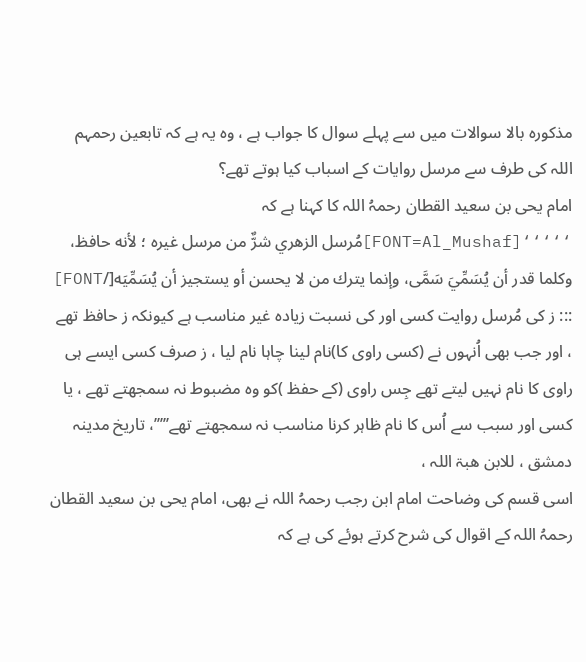مذکورہ بالا سوالات میں سے پہلے سوال کا جواب ہے ، وہ یہ ہے کہ تابعین رحمہم اللہ کی طرف سے مرسل روایات کے اسباب کیا ہوتے تھے؟
امام یحی بن سعید القطان رحمہُ اللہ کا کہنا ہے کہ ‘‘‘‘‘[FONT=Al_Mushaf]مُرسل الزهري شرٌّ من مرسل غيره ؛ لأنه حافظ، وكلما قدر أن يُسَمِّيَ سَمَّى، وإنما يترك من لا يحسن أو يستجيز أن يُسَمِّيَه[/FONT] ::: ز کی مُرسل روایت کسی اور کی نسبت زیادہ غیر مناسب ہے کیونکہ ز حافظ تھے ، اور جب بھی اُنہوں نے (کسی راوی کا)نام لینا چاہا نام لیا ، ز صرف کسی ایسے ہی راوی کا نام نہیں لیتے تھے جِس راوی (کے حفظ )کو وہ مضبوط نہ سمجھتے تھے ، یا کسی اور سبب سے اُس کا نام ظاہر کرنا مناسب نہ سمجھتے تھے’’’’’، تاریخ مدینہ دمشق ، للابن ھبۃ اللہ ،
اسی قسم کی وضاحت امام ابن رجب رحمہُ اللہ نے بھی، امام یحی بن سعید القطان رحمہُ اللہ کے اقوال کی شرح کرتے ہوئے کی ہے کہ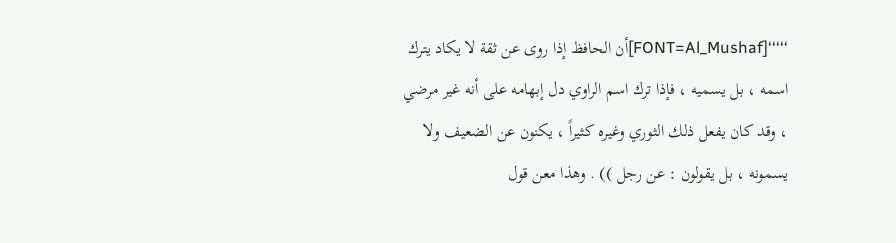‘‘‘‘‘[FONT=Al_Mushaf]أن الحافظ إذا روى عن ثقة لا يكاد يترك اسمه ، بل يسميه ، فإذا ترك اسم الراوي دل إبهامه على أنه غير مرضي ، وقد كان يفعل ذلك الثوري وغيره كثيراً ، يكنون عن الضعيف ولا يسمونه ، بل يقولون : عن رجل )) . وهذا معن قول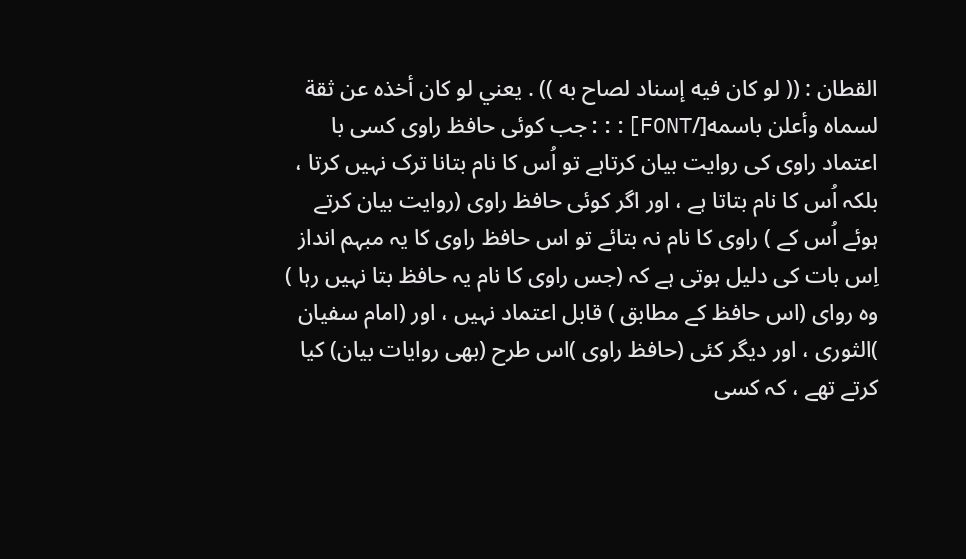القطان : (( لو كان فيه إسناد لصاح به )) . يعني لو كان أخذه عن ثقة لسماه وأعلن باسمه[/FONT]:::جب کوئی حافظ راوی کسی با اعتماد راوی کی روایت بیان کرتاہے تو اُس کا نام بتانا ترک نہیں کرتا ، بلکہ اُس کا نام بتاتا ہے ، اور اگر کوئی حافظ راوی (روایت بیان کرتے ہوئے اُس کے ) راوی کا نام نہ بتائے تو اس حافظ راوی کا یہ مبہم انداز اِس بات کی دلیل ہوتی ہے کہ (جس راوی کا نام یہ حافظ بتا نہیں رہا ) وہ روای (اس حافظ کے مطابق ) قابل اعتماد نہیں ، اور (امام سفیان )الثوری ، اور دیگر کئی (حافظ راوی )اس طرح (بھی روایات بیان) کیا کرتے تھے ، کہ کسی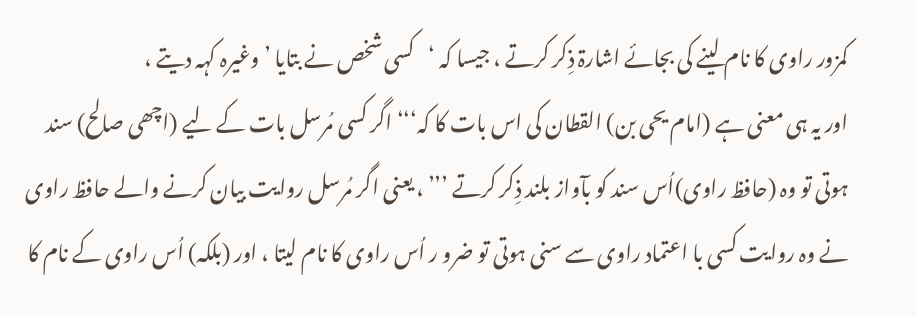کمزور راوی کا نام لینے کی بجائے اشارۃ ذِکر کرتے ، جیسا کہ ‘کسی شخص نے بتایا ’ وغیرہ کہہ دیتے ،
اور یہ ہی معنی ہے (امام یحی بن) القطان کی اس بات کا کہ‘‘‘ اگر کسی مُرسل بات کے لیے (اچھی صالح) سند ہوتی تو وہ (حافظ راوی)اُس سند کو بآواز بلند ذِکر کرتے ’’’ ، یعنی اگر مُرسل روایت بیان کرنے والے حافظ راوی نے وہ روایت کسی با اعتماد راوی سے سنی ہوتی تو ضرو ر اُس راوی کا نام لیتا ، اور (بلکہ) اُس راوی کے نام کا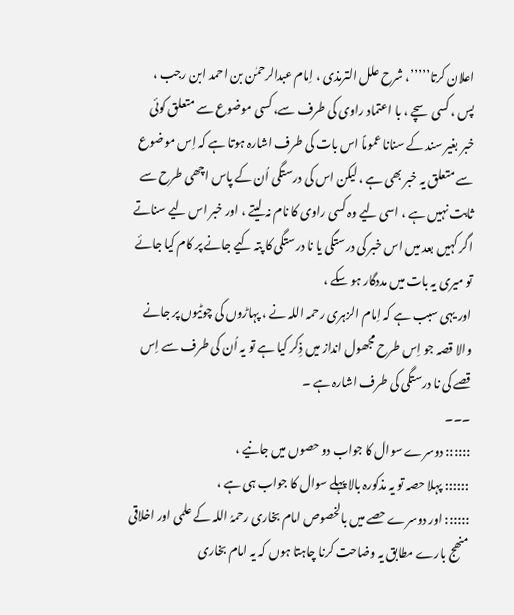اعلان کرتا’’’’’، شرح علل الترمذی ، اِمام عبدالرحمٰن بن احمد ابن رجب ،
پس ، کسی سچے ، با اعتماد راوی کی طرف سے، کسی موضوع سے متعلق کوئی خبر بغیر سند کے سنانا عموماً اس بات کی طرف اشارہ ہوتا ہے کہ اِس موضوع سے متعلق یہ خبر بھی ہے ، لیکن اس کی درستگی اُن کے پاس اچھی طرح سے ثابت نہیں ہے ، اسی لیے وہ کسی راوی کا نام نہ لیتے ، اور خبر اس لیے سناتے اگر کہیں بعد میں اس خبر کی درستگی یا نا درستگی کا پتہ کیے جانے پر کام کیا جائے تو میری یہ بات میں مددگار ہو سکے ،
اور یہی سبب ہے کہ اِمام الزہری رحمہ اللہ نے ، پہاڑوں کی چوٹیوں پر جانے والا قصہ جو اِس طرح مجھول انداز میں ذِکر کیا ہے تو یہ اُن کی طرف سے اِس قصے کی نا درستگی کی طرف اشارہ ہے ۔
۔۔۔
:::::: دوسرے سوال کا جواب دو حصوں میں جانیے ،
:::::: پہلا حصہ تو یہ مذکورہ بالا پہلے سوال کا جواب ہی ہے ،
:::::: اور دوسرے حصے میں بالخصوص امام بخاری رحمہُ اللہ کے علمی اور اخلاقی منھج بارے مطابق یہ وضاحت کرنا چاہتا ہوں کہ یہ امام بخاری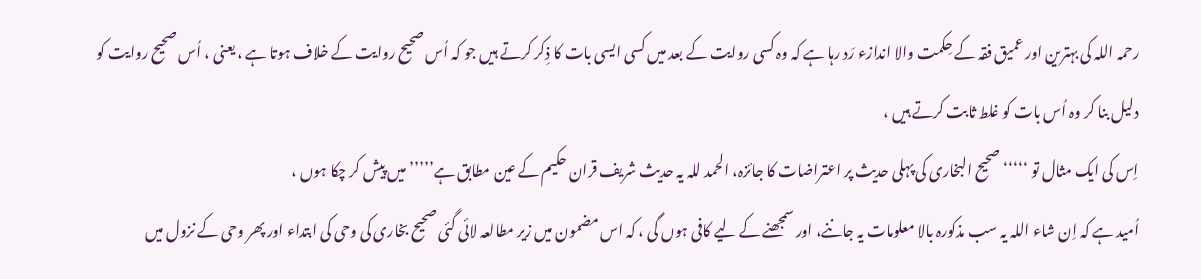رحمہ اللہ کی بہترین اور عمیق فقہ کے حِکمت والا اندازء رَد رہا ہے کہ وہ کسی روایت کے بعد میں کسی ایسی بات کا ذِکر کرتے ہیں جو کہ اُس صحیح روایت کے خلاف ہوتا ہے ، یعنی ، اُس صحیح روایت کو دلیل بنا کر وہ اُس بات کو غلط ثابت کرتے ہیں ،
اِس کی ایک مثال تو ‘‘‘‘‘صحیح البخاری کی پہلی حدیث پر اعتراضات کا جائزہ، الحمد للہ یہ حدیث شریف قران حکیم کے عین مطابق ہے’’’’’میں پیش کر چکا ہوں ،
اُمید ہے کہ اِن شاء اللہ یہ سب مذکورہ بالا معلومات یہ جاننے، اور سمجھنے کے لیے کافی ہوں گی ، کہ اس مضمون میں زیر مطالعہ لائی گئی صحیح بخاری کی وحی کی ابتداء اور پھر وحی کے نزول میں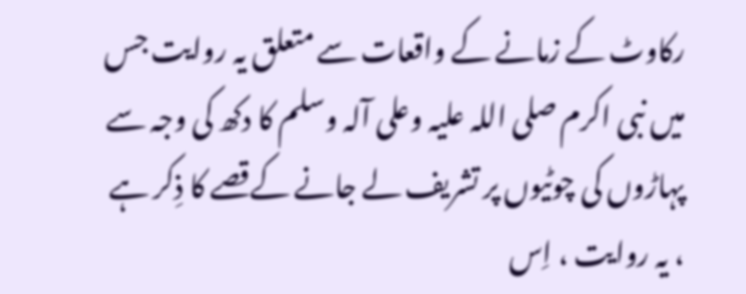رکاوٹ کے زمانے کے واقعات سے متعلق یہ روایت جس میں نبی اکرم صلی اللہ علیہ وعلی آلہ وسلم کا دکھ کی وجہ سے پہاڑوں کی چوٹیوں پر تشریف لے جانے کےقصے کا ذِکر ہے ، یہ روایت ، اِس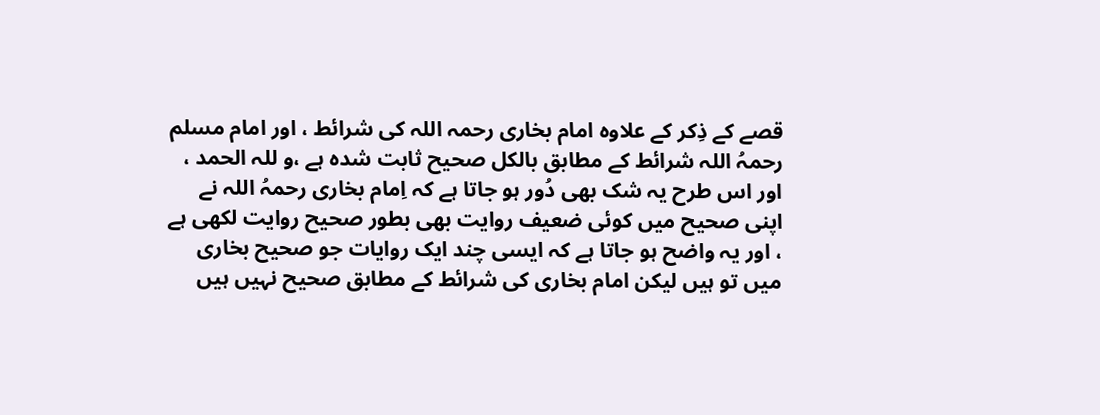قصے کے ذِکر کے علاوہ امام بخاری رحمہ اللہ کی شرائط ، اور امام مسلم رحمہُ اللہ شرائط کے مطابق بالکل صحیح ثابت شدہ ہے ،و للہ الحمد ،
اور اس طرح یہ شک بھی دُور ہو جاتا ہے کہ اِمام بخاری رحمہُ اللہ نے اپنی صحیح میں کوئی ضعیف روایت بھی بطور صحیح روایت لکھی ہے ، اور یہ واضح ہو جاتا ہے کہ ایسی چند ایک روایات جو صحیح بخاری میں تو ہیں لیکن امام بخاری کی شرائط کے مطابق صحیح نہیں ہیں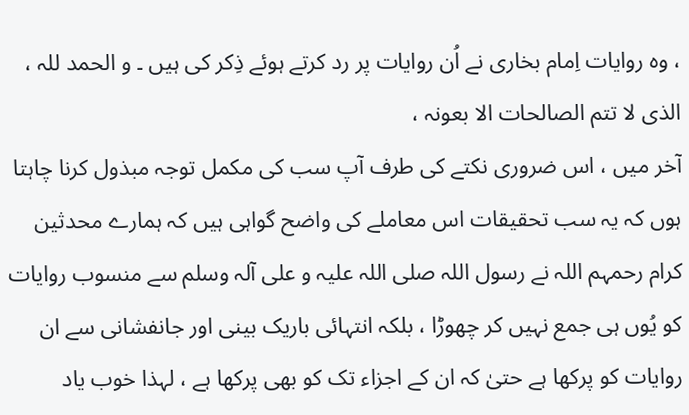، وہ روایات اِمام بخاری نے اُن روایات پر رد کرتے ہوئے ذِکر کی ہیں ۔ و الحمد للہ ، الذی لا تتم الصالحات الا بعونہ ،
آخر میں ، اس ضروری نکتے کی طرف آپ سب کی مکمل توجہ مبذول کرنا چاہتا ہوں کہ یہ سب تحقیقات اس معاملے کی واضح گواہی ہیں کہ ہمارے محدثین کرام رحمہم اللہ نے رسول اللہ صلی اللہ علیہ و علی آلہ وسلم سے منسوب روایات کو یُوں ہی جمع نہیں کر چھوڑا ، بلکہ انتہائی باریک بینی اور جانفشانی سے ان روایات کو پرکھا ہے حتیٰ کہ ان کے اجزاء تک کو بھی پرکھا ہے ، لہذا خوب یاد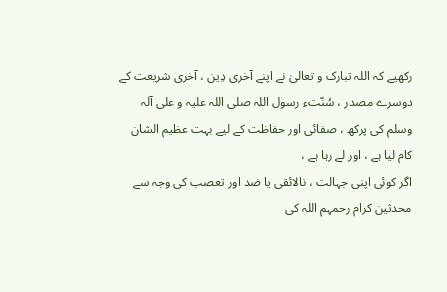رکھیے کہ اللہ تبارک و تعالیٰ نے اپنے آخری دِین ، آخری شریعت کے دوسرے مصدر ، سُنّتء رسول اللہ صلی اللہ علیہ و علی آلہ وسلم کی پرکھ ، صفائی اور حفاظت کے لیے بہت عظیم الشان کام لیا ہے ، اور لے رہا ہے ،
اگر کوئی اپنی جہالت ، نالائقی یا ضد اور تعصب کی وجہ سے محدثین کرام رحمہم اللہ کی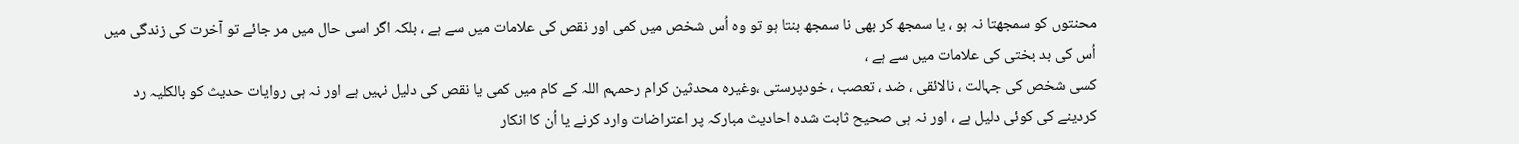محنتوں کو سمجھتا نہ ہو ، یا سمجھ کر بھی نا سمجھ بنتا ہو تو وہ اُس شخص میں کمی اور نقص کی علامات میں سے ہے ، بلکہ اگر اسی حال میں مر جائے تو آخرت کی زندگی میں اُس کی بد بختی کی علامات میں سے ہے ،
کسی شخص کی جہالت ، نالائقی ، ضد ، تعصب ، خودپرستی ،وغیرہ محدثین کرام رحمہم اللہ کے کام میں کمی یا نقص کی دلیل نہیں ہے اور نہ ہی روایات حدیث کو بالکلیہ رد کردینے کی کوئی دلیل ہے ، اور نہ ہی صحیح ثابت شدہ احادیث مبارکہ پر اعتراضات وارد کرنے یا اُن کا انکار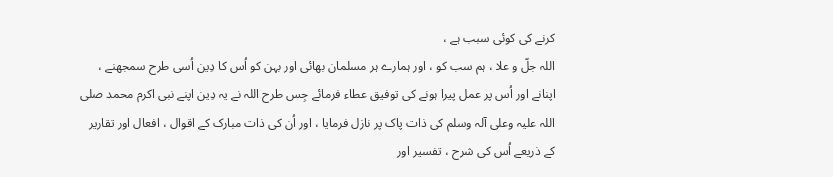کرنے کی کوئی سبب ہے ،
اللہ جلّ و علا ، ہم سب کو ، اور ہمارے ہر مسلمان بھائی اور بہن کو اُس کا دِین اُسی طرح سمجھنے ، اپنانے اور اُس پر عمل پیرا ہونے کی توفیق عطاء فرمائے جِس طرح اللہ نے یہ دِین اپنے نبی اکرم محمد صلی اللہ علیہ وعلی آلہ وسلم کی ذات پاک پر نازل فرمایا ، اور اُن کی ذات مبارک کے اقوال ، افعال اور تقاریر کے ذریعے اُس کی شرح ، تفسیر اور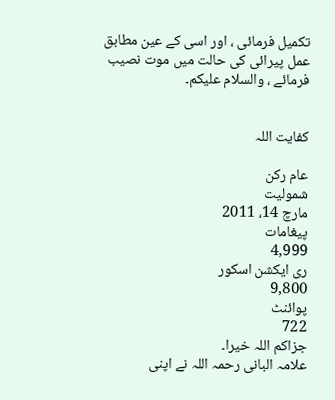تکمیل فرمائی ، اور اسی کے عین مطابق عمل پیرائی کی حالت میں موت نصیب فرمائے ، والسلام علیکم۔


کفایت اللہ

عام رکن
شمولیت
مارچ 14، 2011
پیغامات
4,999
ری ایکشن اسکور
9,800
پوائنٹ
722
جزاکم اللہ خیرا۔
علامہ البانی رحمہ اللہ نے اپنی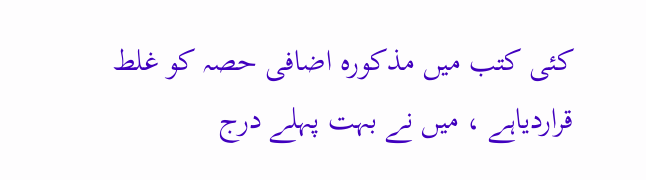کئی کتب میں مذکورہ اضافی حصہ کو غلط قراردیاہے ، میں نے بہت پہلے درج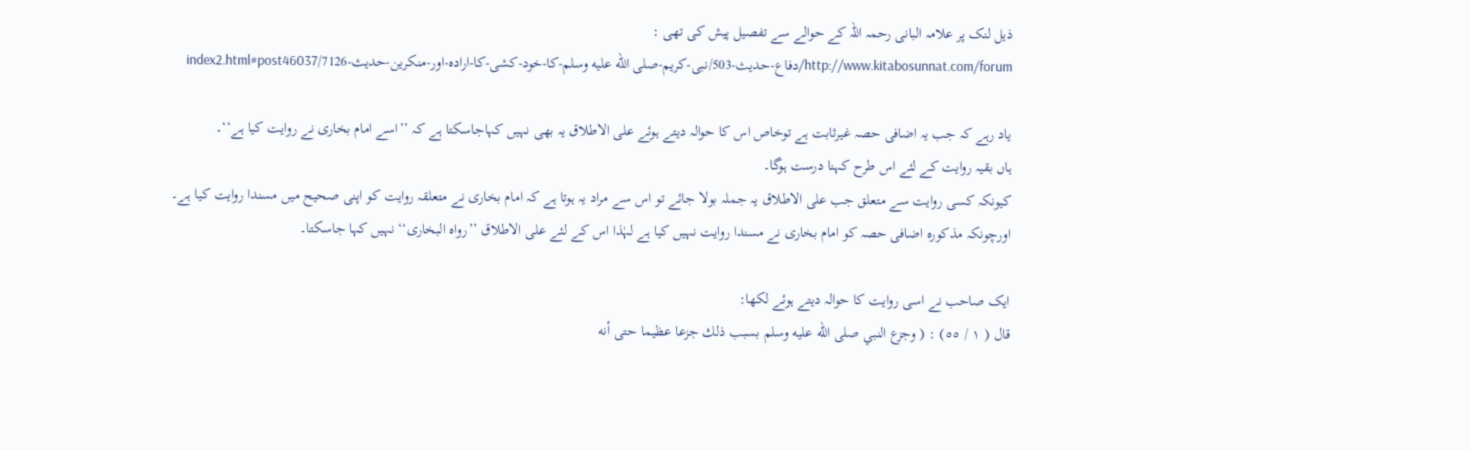ذیل لنک پر علامہ البانی رحمہ اللہ کے حوالے سے تفصیل پیش کی تھی :
http://www.kitabosunnat.com/forum/دفاع-حدیث-503/نبی-کریم-صلى الله عليه وسلم-کا-خود-کشی-کا-ارادہ-اور-منکرین-حدیث-7126/index2.html#post46037

یاد رہے کہ جب یہ اضافی حصہ غیرثابت ہے توخاص اس کا حوالہ دیتے ہوئے علی الاطلاق یہ بھی نہیں کہاجاسکتا ہے کہ ’’اسے امام بخاری نے روایت کیا ہے‘‘۔
ہاں بقیہ روایت کے لئے اس طرح کہنا درست ہوگا۔
کیونکہ کسی روایت سے متعلق جب علی الاطلاق یہ جملہ بولا جائے تو اس سے مراد یہ ہوتا ہے کہ امام بخاری نے متعلقہ روایت کو اپنی صحیح میں مسندا روایت کیا ہے۔
اورچونکہ مذکورہ اضافی حصہ کو امام بخاری نے مسندا روایت نہیں کیا ہے لہٰذا اس کے لئے علی الاطلاق ’’رواہ البخاری‘‘ نہیں کہا جاسکتا۔

ایک صاحب نے اسی روایت کا حوالہ دیتے ہوئے لکھا:
قال ( ١ / ٥٥) : ( وجزع النبي صلى الله عليه وسلم بسبب ذلك جزعا عظيما حتى أنه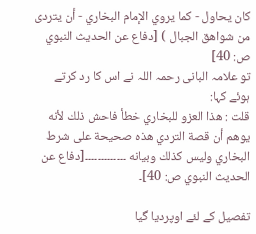كان يحاول - كما يروي الإمام البخاري - أن يتردى من شواهق الجبال ) [دفاع عن الحديث النبوي ص: 40]
تو علامہ البانی رحمہ اللہ نے اس کا رد کرتے ہوئے کہا:
قلت : هذا العزو للبخاري خطأ فاحش ذلك لأنه يوهم أن قصة التردي هذه صحيحة على شرط البخاري وليس كذلك وبيانه ۔۔۔۔۔۔۔۔۔۔۔۔۔[دفاع عن الحديث النبوي ص: 40]۔

تفصیل کے لئے اوپردیا گیا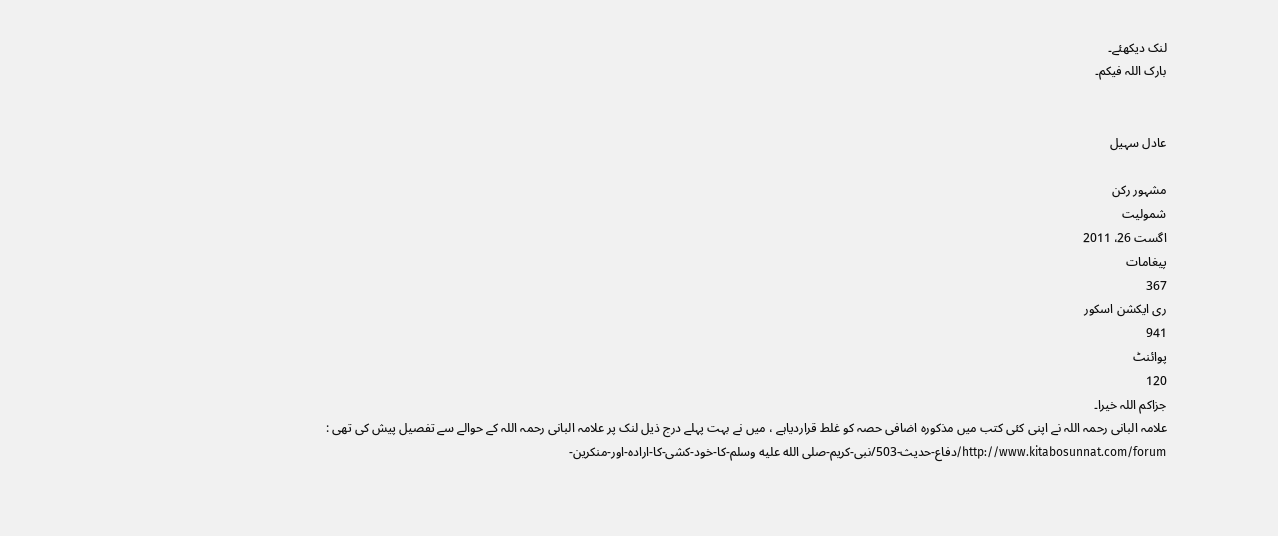لنک دیکھئے۔
بارک اللہ فیکم۔


عادل سہیل

مشہور رکن
شمولیت
اگست 26، 2011
پیغامات
367
ری ایکشن اسکور
941
پوائنٹ
120
جزاکم اللہ خیرا۔
علامہ البانی رحمہ اللہ نے اپنی کئی کتب میں مذکورہ اضافی حصہ کو غلط قراردیاہے ، میں نے بہت پہلے درج ذیل لنک پر علامہ البانی رحمہ اللہ کے حوالے سے تفصیل پیش کی تھی :
http://www.kitabosunnat.com/forum/دفاع-حدیث-503/نبی-کریم-صلى الله عليه وسلم-کا-خود-کشی-کا-ارادہ-اور-منکرین-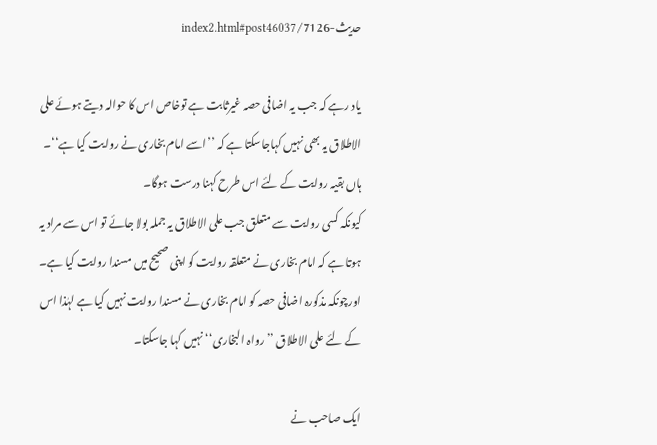حدیث-7126/index2.html#post46037

یاد رہے کہ جب یہ اضافی حصہ غیرثابت ہے توخاص اس کا حوالہ دیتے ہوئے علی الاطلاق یہ بھی نہیں کہاجاسکتا ہے کہ ’’اسے امام بخاری نے روایت کیا ہے‘‘۔
ہاں بقیہ روایت کے لئے اس طرح کہنا درست ہوگا۔
کیونکہ کسی روایت سے متعلق جب علی الاطلاق یہ جملہ بولا جائے تو اس سے مراد یہ ہوتا ہے کہ امام بخاری نے متعلقہ روایت کو اپنی صحیح میں مسندا روایت کیا ہے۔
اورچونکہ مذکورہ اضافی حصہ کو امام بخاری نے مسندا روایت نہیں کیا ہے لہٰذا اس کے لئے علی الاطلاق ’’رواہ البخاری‘‘ نہیں کہا جاسکتا۔

ایک صاحب نے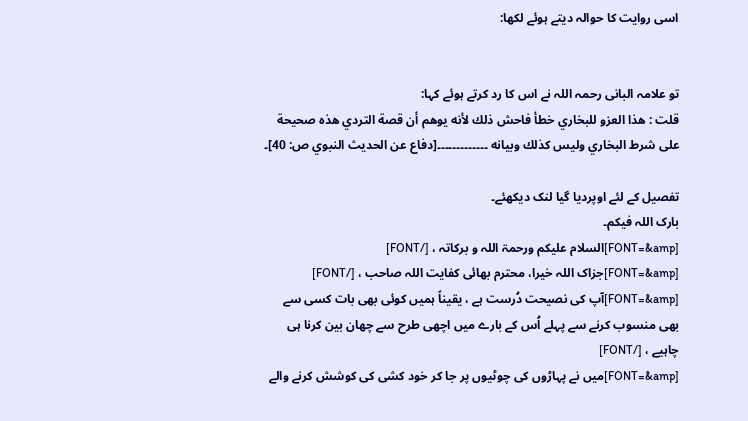اسی روایت کا حوالہ دیتے ہوئے لکھا:


تو علامہ البانی رحمہ اللہ نے اس کا رد کرتے ہوئے کہا:
قلت : هذا العزو للبخاري خطأ فاحش ذلك لأنه يوهم أن قصة التردي هذه صحيحة على شرط البخاري وليس كذلك وبيانه ۔۔۔۔۔۔۔۔۔۔۔۔۔[دفاع عن الحديث النبوي ص: 40]۔

تفصیل کے لئے اوپردیا گیا لنک دیکھئے۔
بارک اللہ فیکم۔
[FONT=&amp]السلام علیکم ورحمۃ اللہ و برکاتہ ، [/FONT]
[FONT=&amp]جزاک اللہ خیرا، محترم بھائی کفایت اللہ صاحب ، [/FONT]
[FONT=&amp]آپ کی نصیحت دُرست ہے ، یقیناً ہمیں کوئی بھی بات کسی سے بھی منسوب کرنے سے پہلے اُس کے بارے میں اچھی طرح سے چھان بین کرنا ہی چاہیے ، [/FONT]
[FONT=&amp]میں نے پہاڑوں کی چوٹیوں پر جا کر خود کشی کی کوشش کرنے والے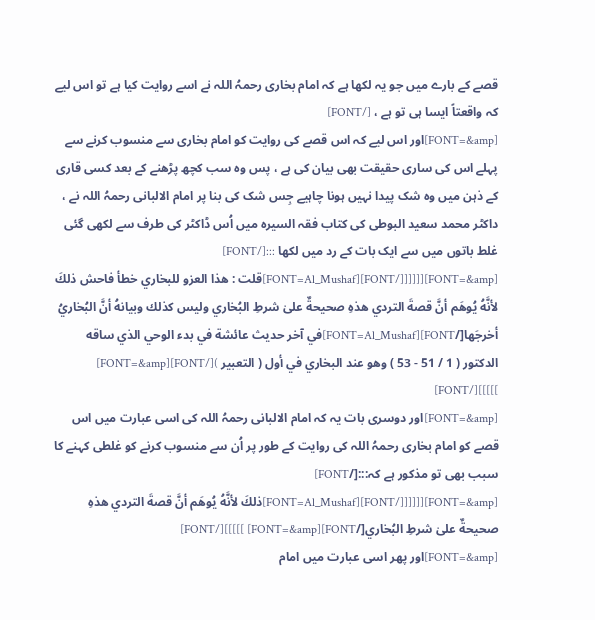قصے کے بارے میں جو یہ لکھا ہے کہ امام بخاری رحمہُ اللہ نے اسے روایت کیا ہے تو اس لیے کہ واقعتاً ایسا ہی تو ہے ، [/FONT]
[FONT=&amp]اور اس لیے کہ اس قصے کی روایت کو امام بخاری سے منسوب کرنے سے پہلے اس کی ساری حقیقت بھی بیان کی ہے ، پس وہ سب کچھ پڑھنے کے بعد کسی قاری کے ذہن میں وہ شک پیدا نہیں ہونا چاہیے جِس شک کی بنا پر امام الالبانی رحمہُ اللہ نے ، داکٹر محمد سعید البوطی کی کتاب فقہ السیرہ میں اُس ڈاکٹر کی طرف سے لکھی گئی غلط باتوں میں سے ایک بات کے رد میں لکھا :::[/FONT]
[FONT=&amp][[[[[[/FONT][FONT=Al_Mushaf]قلت : هذا العزو للبخاري خطأ فاحش ذلكَ لأنَّهُ يُوهَم أنَّ قصةَ التردي هذهِ صحيحةٌ علىٰ شرطِ البُخاري وليس كذلك وبيانهُ أنَّ البُخاريُ أخرجَها[/FONT][FONT=Al_Mushaf]في آخر حديث عائشة في بدء الوحي الذي ساقه الدكتور ( 1 / 51 - 53 ) وهو عند البخاري في أول ( التعبير )[/FONT][FONT=&amp] ]]]]][/FONT]
[FONT=&amp]اور دوسری بات یہ کہ امام الالبانی رحمہُ اللہ کی اسی عبارت میں اس قصے کو امام بخاری رحمہُ اللہ کی روایت کے طور پر اُن سے منسوب کرنے کو غلطی کہنے کا سبب بھی تو مذکور ہے کہ:::[/FONT]
[FONT=&amp][[[[[[/FONT][FONT=Al_Mushaf]ذلكَ لأنَّهُ يُوهَم أنَّ قصةَ التردي هذهِ صحيحةٌ علىٰ شرطِ البُخاري[/FONT][FONT=&amp] ]]]]][/FONT]
[FONT=&amp]اور پھر اسی عبارت میں امام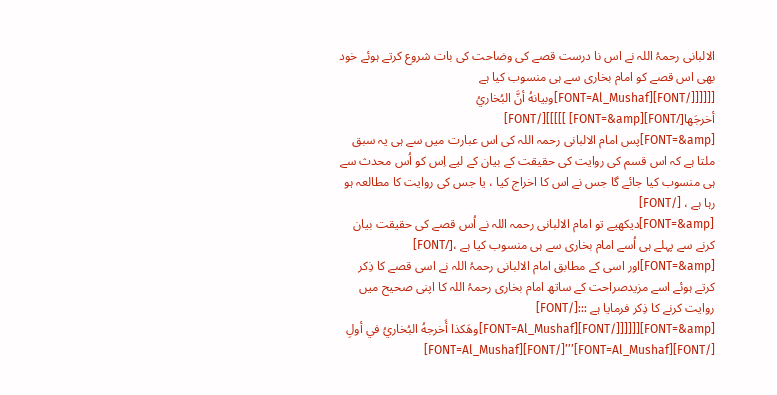الالبانی رحمہُ اللہ نے اس نا درست قصے کی وضاحت کی بات شروع کرتے ہوئے خود بھی اس قصے کو امام بخاری سے ہی منسوب کیا ہے [[[[[[/FONT][FONT=Al_Mushaf]وبيانهُ أنَّ البُخاريُ أخرجَها[/FONT][FONT=&amp] ]]]]][/FONT]
[FONT=&amp]پس امام الالبانی رحمہ اللہ کی اس عبارت میں سے ہی یہ سبق ملتا ہے کہ اس قسم کی روایت کی حقیقت کے بیان کے لیے اِس کو اُس محدث سے ہی منسوب کیا جائے گا جس نے اس کا اخراج کیا ، یا جس کی روایت کا مطالعہ ہو رہا ہے ، [/FONT]
[FONT=&amp]دیکھیے تو امام الالبانی رحمہ اللہ نے اُس قصے کی حقیقت بیان کرنے سے پہلے ہی اُسے امام بخاری سے ہی منسوب کیا ہے ،[/FONT]
[FONT=&amp]اور اسی کے مطابق امام الالبانی رحمہُ اللہ نے اسی قصے کا ذِکر کرتے ہوئے اسے مزیدصراحت کے ساتھ امام بخاری رحمہُ اللہ کا اپنی صحیح میں روایت کرنے کا ذِکر فرمایا ہے :::[/FONT]
[FONT=&amp][[[[[[/FONT][FONT=Al_Mushaf]وهَكذا أَخرجهُ البُخاريُ في أولِ [/FONT][FONT=Al_Mushaf]’’’[/FONT][FONT=Al_Mushaf]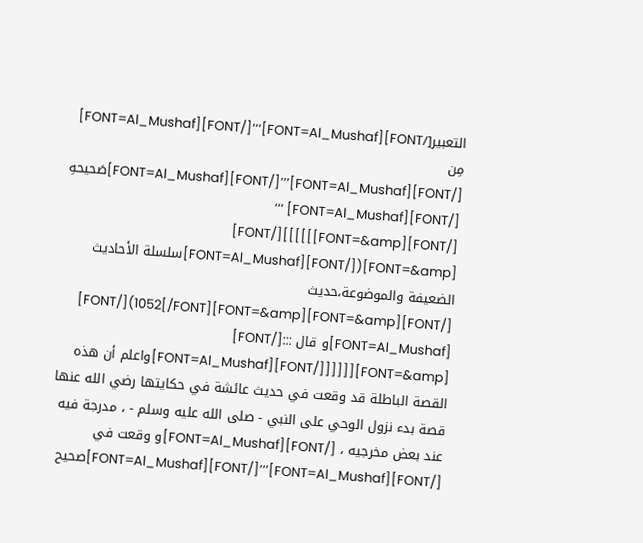التعبير[/FONT][FONT=Al_Mushaf]‘‘‘[/FONT][FONT=Al_Mushaf] مِن [/FONT][FONT=Al_Mushaf]’’’[/FONT][FONT=Al_Mushaf]صَحيحهِ [/FONT][FONT=Al_Mushaf] ‘‘‘ [/FONT][FONT=&amp]]]]]][/FONT]
[FONT=&amp]([/FONT][FONT=Al_Mushaf]سلسلة الأحاديث الضعيفة والموضوعة،حدیث [/FONT][FONT=&amp]1052[/FONT][FONT=&amp])[/FONT]
[FONT=Al_Mushaf]و قال :::[/FONT]
[FONT=&amp][[[[[[/FONT][FONT=Al_Mushaf]واعلم أن هذه القصة الباطلة قد وقعت في حديث عائشة في حكايتها رضي الله عنها قصة بدء نزول الوحي على النبي - صلى الله عليه وسلم - ، مدرجة فيه عند بعض مخرجيه ، [/FONT][FONT=Al_Mushaf]و وقعت في [/FONT][FONT=Al_Mushaf]’’’[/FONT][FONT=Al_Mushaf]صحيح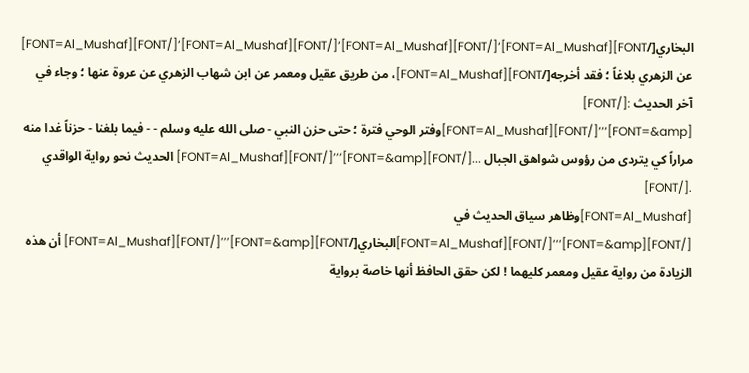البخاري[/FONT][FONT=Al_Mushaf]‘[/FONT][FONT=Al_Mushaf]‘[/FONT][FONT=Al_Mushaf]‘[/FONT][FONT=Al_Mushaf] عن الزهري بلاغاً ؛ فقد أخرجه[/FONT][FONT=Al_Mushaf]، من طريق عقيل ومعمر عن ابن شهاب الزهري عن عروة عنها ؛ وجاء في آخر الحديث :[/FONT]
[FONT=&amp]‘‘‘[/FONT][FONT=Al_Mushaf]وفتر الوحي فترة ؛ حتى حزن النبي - صلى الله عليه وسلم - - فيما بلغنا - حزناً غدا منه مراراً كي يتردى من رؤوس شواهق الجبال ...[/FONT][FONT=&amp]’’’[/FONT][FONT=Al_Mushaf] الحديث نحو رواية الواقدي .[/FONT]
[FONT=Al_Mushaf]وظاهر سياق الحديث في [/FONT][FONT=&amp]‘‘‘[/FONT][FONT=Al_Mushaf]البخاري[/FONT][FONT=&amp]’’’[/FONT][FONT=Al_Mushaf] أن هذه الزيادة من رواية عقيل ومعمر كليهما ! لكن حقق الحافظ أنها خاصة برواية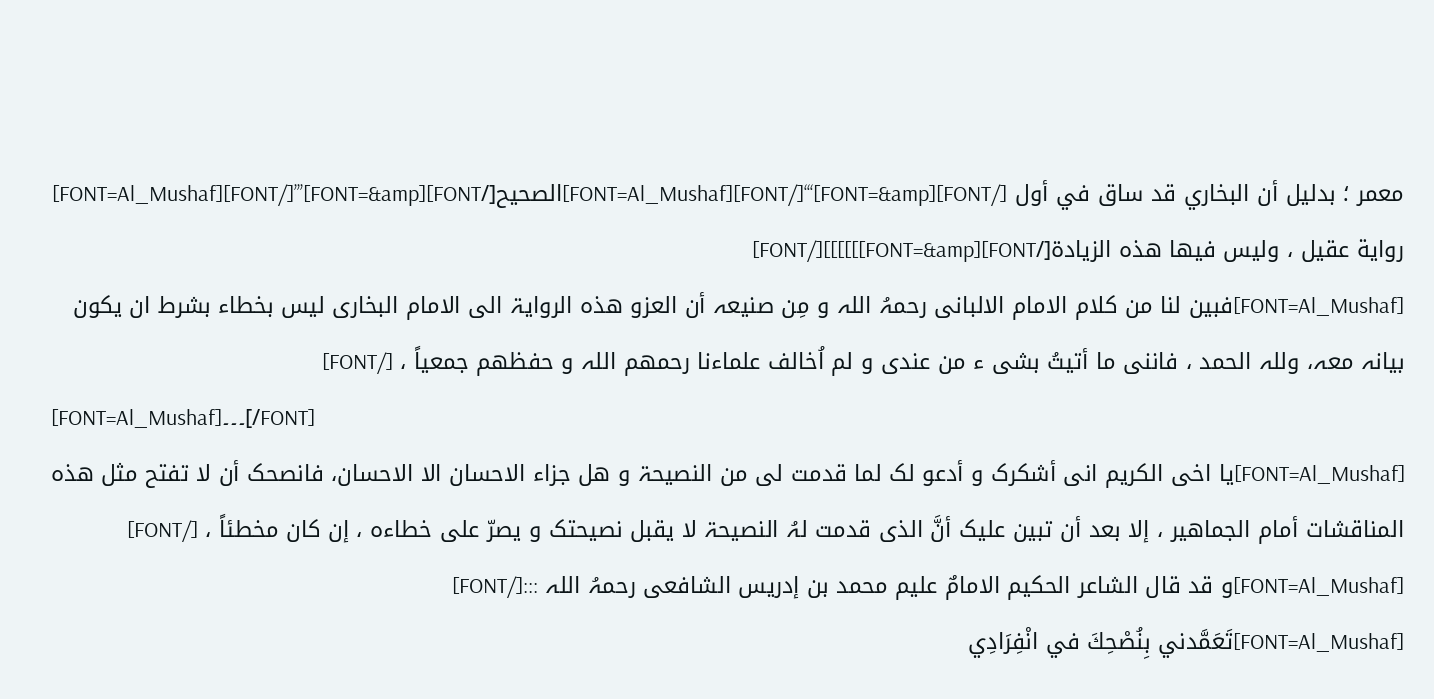معمر ؛ بدليل أن البخاري قد ساق في أول [/FONT][FONT=&amp]‘‘‘[/FONT][FONT=Al_Mushaf]الصحيح[/FONT][FONT=&amp]’’’[/FONT][FONT=Al_Mushaf] رواية عقيل ، وليس فيها هذه الزيادة[/FONT][FONT=&amp]]]]]][/FONT]
[FONT=Al_Mushaf]فبین لنا من کلام الامام الالبانی رحمہُ اللہ و مِن صنیعہ أن العزو ھذہ الروایۃ الی الامام البخاری لیس بخطاء بشرط ان یکون بیانہ معہ، وللہ الحمد ، فاننی ما أتیتُ بشی ء من عندی و لم اُخالف علماءنا رحمھم اللہ و حفظھم جمعیاً ، [/FONT]
[FONT=Al_Mushaf]۔۔۔[/FONT]
[FONT=Al_Mushaf]یا اخی الکریم انی أشکرک و أدعو لک لما قدمت لی من النصیحۃ و ھل جزاء الاحسان الا الاحسان، فانصحک أن لا تفتح مثل ھذہ المناقشات أمام الجماھیر ، إلا بعد أن تبین علیک أنَّ الذی قدمت لہُ النصیحۃ لا یقبل نصیحتک و یصرّ علی خطاءہ ، إن کان مخطئاً ، [/FONT]
[FONT=Al_Mushaf]و قد قال الشاعر الحکیم الامامٌ علیم محمد بن إدریس الشافعی رحمہُ اللہ :::[/FONT]
[FONT=Al_Mushaf]تَعَمَّدني بِنُصْحِكَ في انْفِرَادِي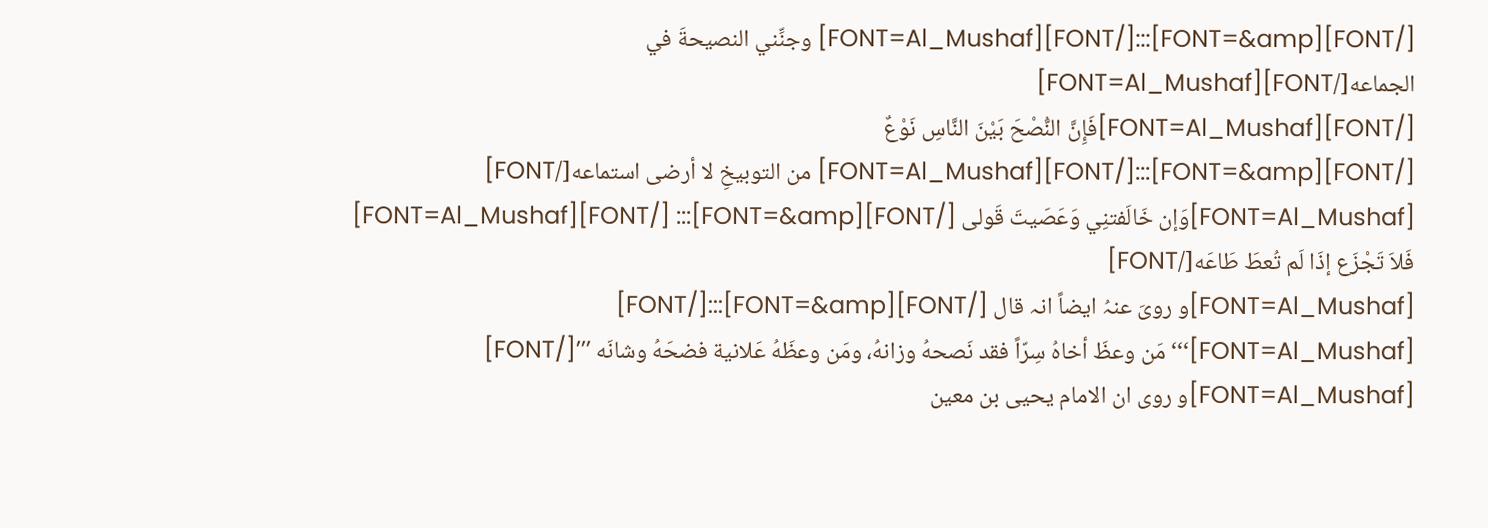[/FONT][FONT=&amp]:::[/FONT][FONT=Al_Mushaf] وجنِّني النصيحةَ في الجماعه[/FONT][FONT=Al_Mushaf]
[/FONT][FONT=Al_Mushaf]فَإِنَّ النُّصْحَ بَيْنَ النَّاسِ نَوْعٌ [/FONT][FONT=&amp]:::[/FONT][FONT=Al_Mushaf] من التوبيخِ لا أرضى استماعه[/FONT]
[FONT=Al_Mushaf]وَإن خَالَفتنِي وَعَصَيتَ قَولی [/FONT][FONT=&amp]::: [/FONT][FONT=Al_Mushaf] فَلاَ تَجْزَع إذَا لَم تُعطَ طَاعَه[/FONT]
[FONT=Al_Mushaf]و رویَ عنہُ ایضاً انہ قال [/FONT][FONT=&amp]:::[/FONT]
[FONT=Al_Mushaf]‘‘‘مَن وعظَ أخاهُ سِرّاً فقد نَصحهُ وزانهُ، ومَن وعظَهُ عَلانية فضحَهُ وشانَه ’’’[/FONT]
[FONT=Al_Mushaf]و روی ان الامام یحیی بن معین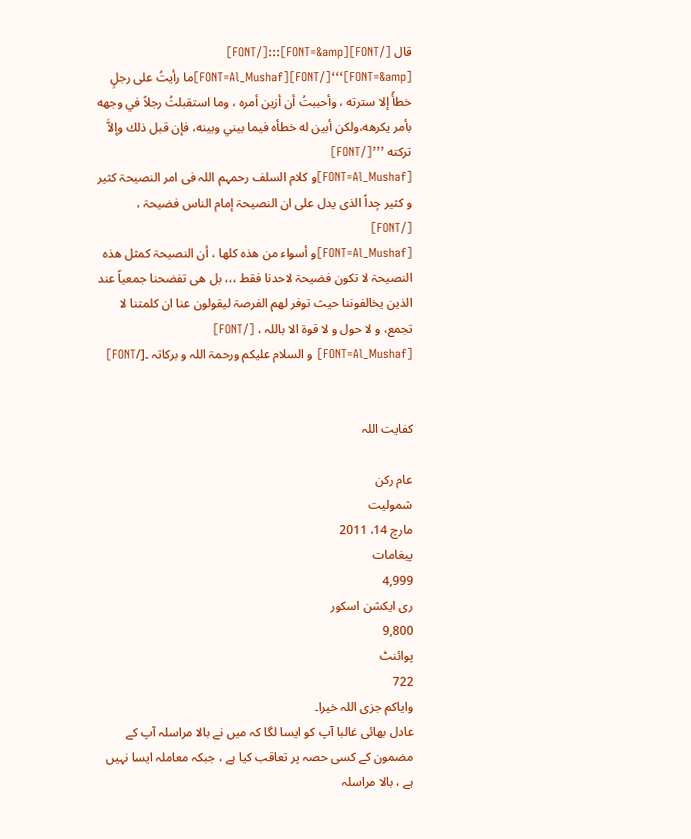قال [/FONT][FONT=&amp]:::[/FONT]
[FONT=&amp]‘‘‘[/FONT][FONT=Al_Mushaf]ما رأيتُ على رجلٍ خطأً إلا سترته ، وأحببتُ أن أزين أمره ، وما استقبلتُ رجلاً في وجهه بأمر يكرهه،ولكن أبين له خطأه فيما بيني وبينه، فإن قبل ذلك وإلاَّ تركته ’’’[/FONT]
[FONT=Al_Mushaf]و کلام السلف رحمہم اللہ فی امر النصیحۃ کثیر و کثیر جِداً الذی یدل علی ان النصیحۃ إمام الناس فضیحۃ ، [/FONT]
[FONT=Al_Mushaf]و أسواء من ھذہ کلھا ، أن النصیحۃ کمثل ھذہ النصیحۃ لا تکون فضیحۃ لاحدنا فقط ،،، بل ھی تفضحنا جمعیاً عند الذین یخالفوننا حیث توفر لھم الفرصۃ لیقولون عنا ان کلمتنا لا تجمع، و لا حول و لا قوۃ الا باللہ ، [/FONT]
[FONT=Al_Mushaf] و السلام علیکم ورحمۃ اللہ و برکاتہ ۔[/FONT]


کفایت اللہ

عام رکن
شمولیت
مارچ 14، 2011
پیغامات
4,999
ری ایکشن اسکور
9,800
پوائنٹ
722
وایاکم جزی اللہ خیرا۔
عادل بھائی غالبا آپ کو ایسا لگا کہ میں نے بالا مراسلہ آپ کے مضمون کے کسی حصہ پر تعاقب کیا ہے ، جبکہ معاملہ ایسا نہیں ہے ، بالا مراسلہ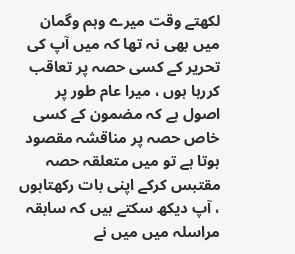لکھتے وقت میرے وہم وگمان میں بھی نہ تھا کہ میں آپ کی تحریر کے کسی حصہ پر تعاقب کررہا ہوں ، میرا عام طور پر اصول ہے کہ مضمون کے کسی خاص حصہ پر مناقشہ مقصود ہوتا ہے تو میں متعلقہ حصہ مقتبس کرکے اپنی بات رکھتاہوں ، آپ دیکھ سکتے ہیں کہ سابقہ مراسلہ میں میں نے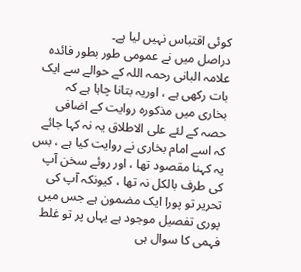کوئی اقتباس نہیں لیا ہے۔
دراصل میں نے عمومی طور بطور فائدہ علامہ البانی رحمہ اللہ کے حوالے سے ایک بات رکھی ہے ، اوریہ بتانا چاہا ہے کہ بخاری میں مذکورہ روایت کے اضافی حصہ کے لئے علی الاطلاق یہ نہ کہا جائے کہ اسے امام بخاری نے روایت کیا ہے ، بس یہ کہنا مقصود تھا ، اور روئے سخن آپ کی طرف بالکل نہ تھا ، کیونکہ آپ کی تحریر تو پورا ایک مضمون ہے جس میں پوری تفصیل موجود ہے یہاں پر تو غلط فہمی کا سوال ہی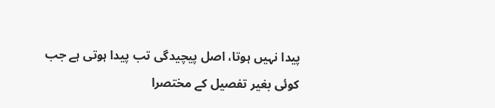پیدا نہیں ہوتا، اصل پیچیدگی تب پیدا ہوتی ہے جب کوئی بغیر تفصیل کے مختصرا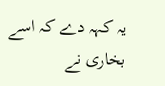یہ کہہ دے کہ اسے بخاری نے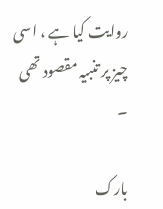روایت کیا ہے ، اسی چیز پر تنبیہ مقصود تھی ۔

بارک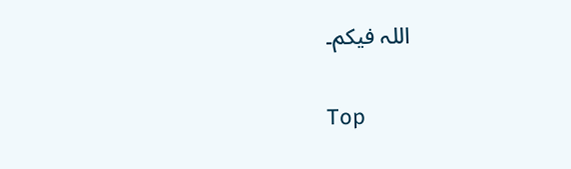اللہ فیکم۔

Top